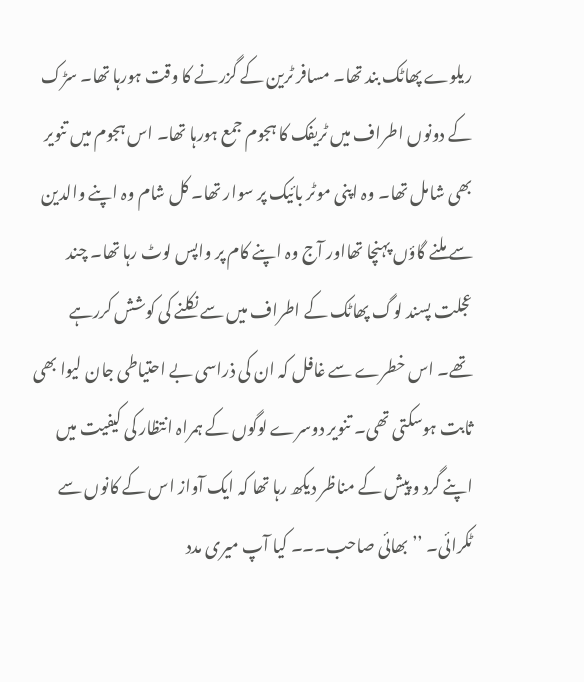ریلوے پھاٹک بند تھا۔ مسافر ٹرین کے گزرنے کا وقت ہورہا تھا۔ سڑک کے دونوں اطراف میں ٹریفک کا ہجوم جمع ہورہا تھا۔ اس ہجوم میں تنویر بھی شامل تھا۔ وہ اپنی موٹر بائیک پر سوار تھا۔ کل شام وہ اپنے والدین سے ملنے گاؤں پہنچا تھااور آج وہ اپنے کام پر واپس لوٹ رہا تھا۔ چند عجلت پسند لوگ پھاٹک کے اطراف میں سے نکلنے کی کوشش کررہے تھے۔ اس خطرے سے غافل کہ ان کی ذراسی بے احتیاطی جان لیوا بھی ثابت ہوسکتی تھی۔ تنویر دوسرے لوگوں کے ہمراہ انتظار کی کیفیت میں اپنے گرد و پیش کے مناظر دیکھ رہا تھا کہ ایک آواز اس کے کانوں سے ٹکرائی۔ ’’بھائی صاحب۔۔۔ کیا آپ میری مدد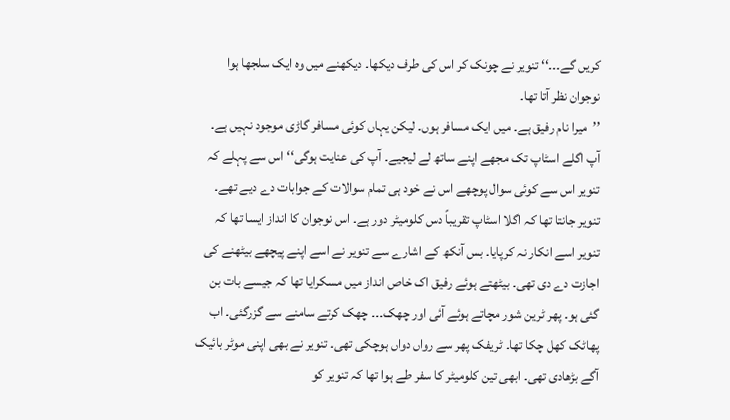کریں گے۔۔۔‘‘ تنویر نے چونک کر اس کی طرف دیکھا۔ دیکھنے میں وہ ایک سلجھا ہوا نوجوان نظر آتا تھا۔
’’میرا نام رفیق ہے۔ میں ایک مسافر ہوں۔ لیکن یہاں کوئی مسافر گاڑی موجود نہیں ہے۔ آپ اگلے اسٹاپ تک مجھے اپنے ساتھ لے لیجیے۔ آپ کی عنایت ہوگی‘‘ اس سے پہلے کہ تنویر اس سے کوئی سوال پوچھے اس نے خود ہی تمام سوالات کے جوابات دے دیے تھے۔ تنویر جانتا تھا کہ اگلا اسٹاپ تقریباً دس کلومیٹر دور ہے۔ اس نوجوان کا انداز ایسا تھا کہ تنویر اسے انکار نہ کرپایا۔ بس آنکھ کے اشارے سے تنویر نے اسے اپنے پیچھے بیٹھنے کی اجازت دے دی تھی۔ بیٹھتے ہوئے رفیق اک خاص انداز میں مسکرایا تھا کہ جیسے بات بن گئی ہو۔ پھر ٹرین شور مچاتے ہوئے آئی اور چھک۔۔۔ چھک کرتے سامنے سے گزرگئی۔ اب پھاٹک کھل چکا تھا۔ ٹریفک پھر سے رواں دواں ہوچکی تھی۔ تنویر نے بھی اپنی موٹر بائیک آگے بڑھادی تھی۔ ابھی تین کلومیٹر کا سفر طے ہوا تھا کہ تنویر کو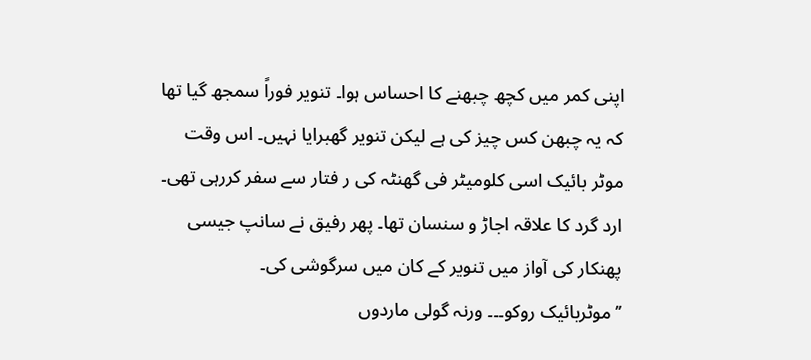اپنی کمر میں کچھ چبھنے کا احساس ہوا۔ تنویر فوراً سمجھ گیا تھا کہ یہ چبھن کس چیز کی ہے لیکن تنویر گھبرایا نہیں۔ اس وقت موٹر بائیک اسی کلومیٹر فی گھنٹہ کی ر فتار سے سفر کررہی تھی۔ ارد گرد کا علاقہ اجاڑ و سنسان تھا۔ پھر رفیق نے سانپ جیسی پھنکار کی آواز میں تنویر کے کان میں سرگوشی کی۔
’’موٹربائیک روکو۔۔۔ ورنہ گولی ماردوں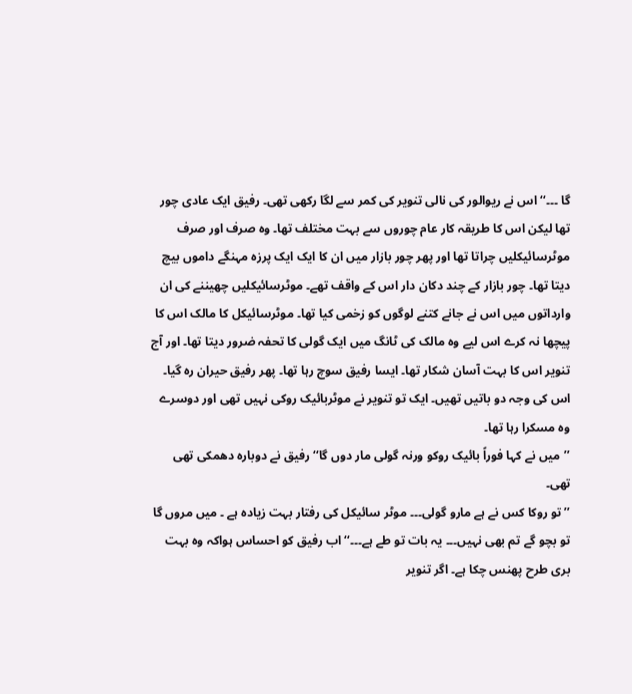گا ۔۔۔‘‘ اس نے ریوالور کی نالی تنویر کی کمر سے لگا رکھی تھی۔ رفیق ایک عادی چور تھا لیکن اس کا طریقہ کار عام چوروں سے بہت مختلف تھا۔ وہ صرف اور صرف موٹرسائیکلیں چراتا تھا اور پھر چور بازار میں ان کا ایک ایک پرزہ مہنگے داموں بیچ دیتا تھا۔ چور بازار کے چند دکان دار اس کے واقف تھے۔ موٹرسائیکلیں چھیننے کی ان وارداتوں میں اس نے جانے کتنے لوگوں کو زخمی کیا تھا۔ موٹرسائیکل کا مالک اس کا پیچھا نہ کرے اس لیے وہ مالک کی ٹانگ میں ایک گولی کا تحفہ ضرور دیتا تھا۔ اور آج تنویر اس کا بہت آسان شکار تھا۔ ایسا رفیق سوچ رہا تھا۔ پھر رفیق حیران رہ گیا۔ اس کی وجہ دو باتیں تھیں۔ ایک تو تنویر نے موٹربائیک روکی نہیں تھی اور دوسرے وہ مسکرا رہا تھا۔
’’میں نے کہا فوراً بائیک روکو ورنہ گولی مار دوں گا‘‘ رفیق نے دوبارہ دھمکی تھی تھی۔
’’تو روکا کس نے ہے مارو گولی۔۔۔ موٹر سائیکل کی رفتار بہت زیادہ ہے ۔ میں مروں گا تو بچو گے تم بھی نہیں۔۔۔ یہ بات تو طے ہے۔۔۔‘‘اب رفیق کو احساس ہواکہ وہ بہت بری طرح پھنس چکا ہے۔ اگر تنویر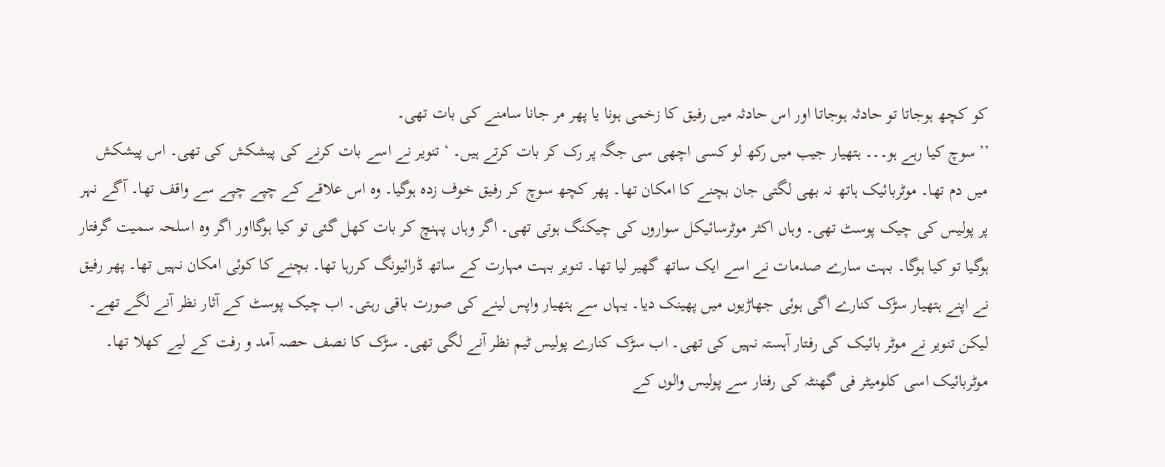کو کچھ ہوجاتا تو حادثہ ہوجاتا اور اس حادثہ میں رفیق کا زخمی ہونا یا پھر مر جانا سامنے کی بات تھی۔
’’سوچ کیا رہے ہو۔۔۔ ہتھیار جیب میں رکھ لو کسی اچھی سی جگہ پر رک کر بات کرتے ہیں۔ ‘ تنویر نے اسے بات کرنے کی پیشکش کی تھی۔ اس پیشکش میں دم تھا۔ موٹربائیک ہاتھ نہ بھی لگتی جان بچنے کا امکان تھا۔ پھر کچھ سوچ کر رفیق خوف زدہ ہوگیا۔ وہ اس علاقے کے چپے چپے سے واقف تھا۔ آگے نہر پر پولیس کی چیک پوسٹ تھی۔ وہاں اکثر موٹرسائیکل سواروں کی چیکنگ ہوتی تھی۔ اگر وہاں پہنچ کر بات کھل گئی تو کیا ہوگااور اگر وہ اسلحہ سمیت گرفتار ہوگیا تو کیا ہوگا۔ بہت سارے صدمات نے اسے ایک ساتھ گھیر لیا تھا۔ تنویر بہت مہارت کے ساتھ ڈرائیونگ کررہا تھا۔ بچنے کا کوئی امکان نہیں تھا۔ پھر رفیق نے اپنے ہتھیار سڑک کنارے اگی ہوئی جھاڑیوں میں پھینک دیا۔ یہاں سے ہتھیار واپس لینے کی صورت باقی رہتی۔ اب چیک پوسٹ کے آثار نظر آنے لگے تھے۔ لیکن تنویر نے موٹر بائیک کی رفتار آہستہ نہیں کی تھی۔ اب سڑک کنارے پولیس ٹیم نظر آنے لگی تھی۔ سڑک کا نصف حصہ آمد و رفت کے لیے کھلا تھا۔ موٹربائیک اسی کلومیٹر فی گھنٹہ کی رفتار سے پولیس والوں کے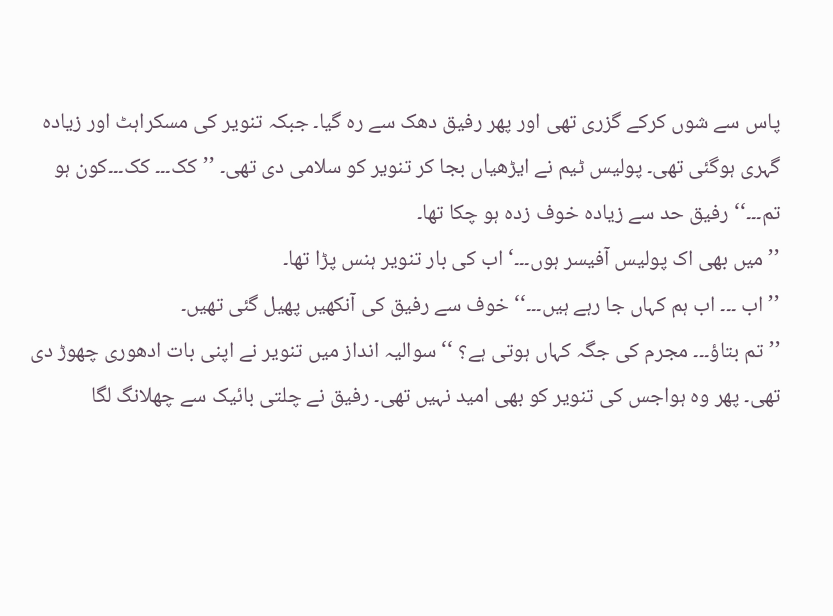پاس سے شوں کرکے گزری تھی اور پھر رفیق دھک سے رہ گیا۔ جبکہ تنویر کی مسکراہٹ اور زیادہ گہری ہوگئی تھی۔ پولیس ٹیم نے ایڑھیاں بجا کر تنویر کو سلامی دی تھی۔ ’’کک۔۔۔ کک۔۔۔کون ہو تم۔۔۔‘‘ رفیق حد سے زیادہ خوف زدہ ہو چکا تھا۔
’’میں بھی اک پولیس آفیسر ہوں۔۔۔‘ اب کی بار تنویر ہنس پڑا تھا۔
’’اب ۔۔۔ اب ہم کہاں جا رہے ہیں۔۔۔‘‘ خوف سے رفیق کی آنکھیں پھیل گئی تھیں۔
’’تم بتاؤ۔۔۔ مجرم کی جگہ کہاں ہوتی ہے؟ ‘‘ سوالیہ انداز میں تنویر نے اپنی بات ادھوری چھوڑ دی تھی۔ پھر وہ ہواجس کی تنویر کو بھی امید نہیں تھی۔ رفیق نے چلتی بائیک سے چھلانگ لگا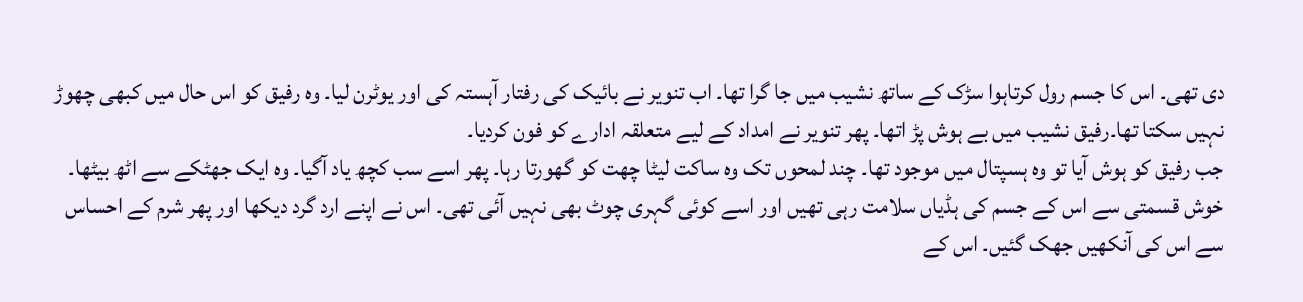دی تھی۔ اس کا جسم رول کرتاہوا سڑک کے ساتھ نشیب میں جا گرا تھا۔ اب تنویر نے بائیک کی رفتار آہستہ کی اور یوٹرن لیا۔ وہ رفیق کو اس حال میں کبھی چھوڑ نہیں سکتا تھا۔رفیق نشیب میں بے ہوش پڑ اتھا۔ پھر تنویر نے امداد کے لیے متعلقہ ادارے کو فون کردیا۔
جب رفیق کو ہوش آیا تو وہ ہسپتال میں موجود تھا۔ چند لمحوں تک وہ ساکت لیٹا چھت کو گھورتا رہا۔ پھر اسے سب کچھ یاد آگیا۔ وہ ایک جھٹکے سے اٹھ بیٹھا۔ خوش قسمتی سے اس کے جسم کی ہڈیاں سلامت رہی تھیں اور اسے کوئی گہری چوٹ بھی نہیں آئی تھی۔ اس نے اپنے ارد گرد دیکھا اور پھر شرم کے احساس سے اس کی آنکھیں جھک گئیں۔ اس کے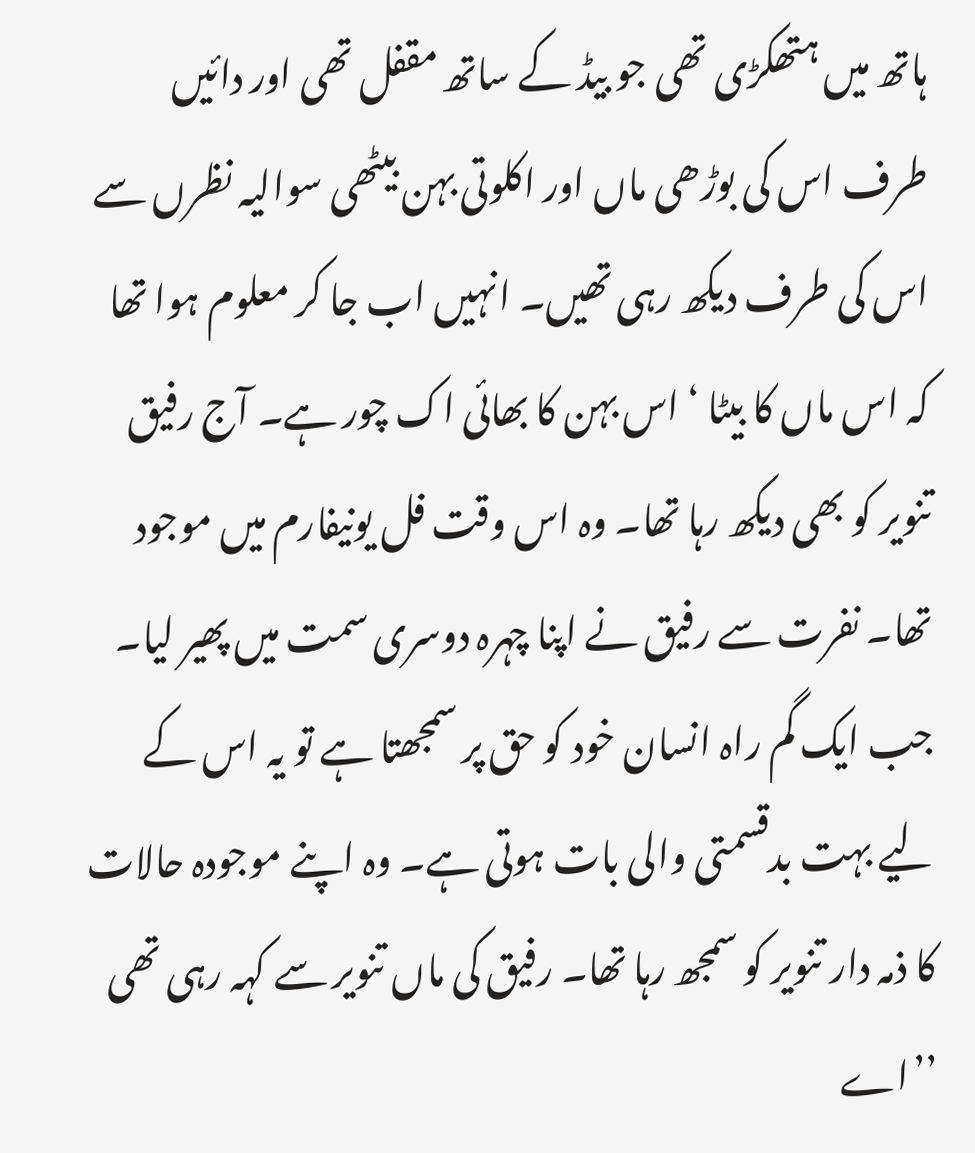ہاتھ میں ہتھکڑی تھی جو بیڈ کے ساتھ مقفل تھی اور دائیں طرف اس کی بوڑھی ماں اور اکلوتی بہن بیٹھی سوالیہ نظرں سے اس کی طرف دیکھ رہی تھیں۔ انہیں اب جا کر معلوم ہوا تھا کہ اس ماں کا بیٹا ‘ اس بہن کا بھائی اک چور ہے۔ آج رفیق تنویر کو بھی دیکھ رہا تھا۔ وہ اس وقت فل یونیفارم میں موجود تھا۔ نفرت سے رفیق نے اپنا چہرہ دوسری سمت میں پھیر لیا۔ جب ایک گم راہ انسان خود کو حق پر سمجھتا ہے تو یہ اس کے لیے بہت بدقسمتی والی بات ہوتی ہے۔ وہ اپنے موجودہ حالات کا ذمہ دار تنویر کو سمجھ رہا تھا۔ رفیق کی ماں تنویر سے کہہ رہی تھی ’’اے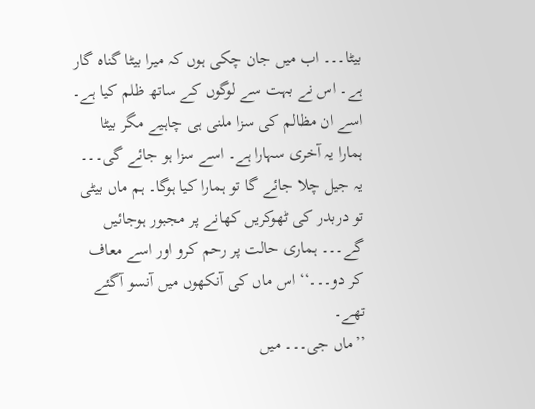بیٹا۔۔۔ اب میں جان چکی ہوں کہ میرا بیٹا گناہ گار ہے۔ اس نے بہت سے لوگوں کے ساتھ ظلم کیا ہے۔ اسے ان مظالم کی سزا ملنی ہی چاہیے مگر بیٹا ہمارا یہ آخری سہارا ہے۔ اسے سزا ہو جائے گی۔۔۔ یہ جیل چلا جائے گا تو ہمارا کیا ہوگا۔ ہم ماں بیٹی تو دربدر کی ٹھوکریں کھانے پر مجبور ہوجائیں گے۔۔۔ ہماری حالت پر رحم کرو اور اسے معاف کر دو۔۔۔‘‘ اس ماں کی آنکھوں میں آنسو آگئے تھے۔
’’ماں جی۔۔۔ میں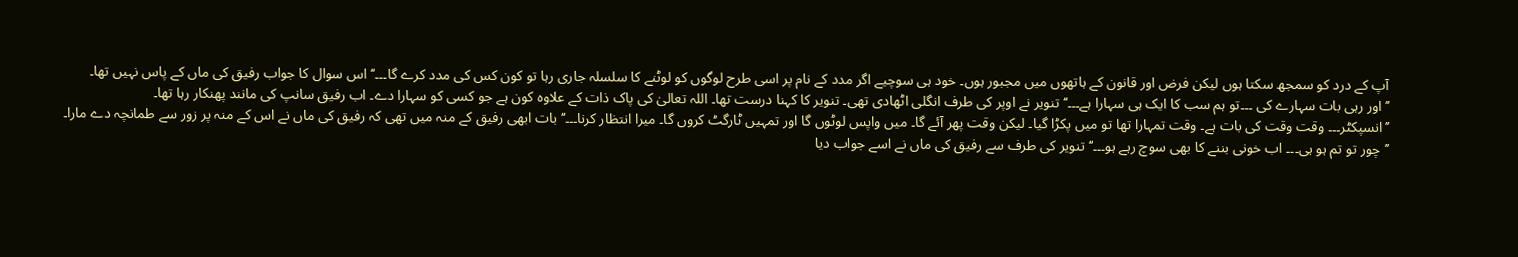آپ کے درد کو سمجھ سکتا ہوں لیکن فرض اور قانون کے ہاتھوں میں مجبور ہوں۔ خود ہی سوچیے اگر مدد کے نام پر اسی طرح لوگوں کو لوٹنے کا سلسلہ جاری رہا تو کون کس کی مدد کرے گا۔۔۔‘‘ اس سوال کا جواب رفیق کی ماں کے پاس نہیں تھا۔
’’اور رہی بات سہارے کی ۔۔۔تو ہم سب کا ایک ہی سہارا ہے۔۔۔‘‘تنویر نے اوپر کی طرف انگلی اٹھادی تھی۔ تنویر کا کہنا درست تھا۔ اللہ تعالیٰ کی پاک ذات کے علاوہ کون ہے جو کسی کو سہارا دے۔ اب رفیق سانپ کی مانند پھنکار رہا تھا۔
’’انسپکٹر۔۔۔ وقت وقت کی بات ہے۔ وقت تمہارا تھا تو میں پکڑا گیا۔ لیکن وقت پھر آئے گا۔ میں واپس لوٹوں گا اور تمہیں ٹارگٹ کروں گا۔ میرا انتظار کرنا۔۔۔‘‘ بات ابھی رفیق کے منہ میں تھی کہ رفیق کی ماں نے اس کے منہ پر زور سے طمانچہ دے مارا۔
’’چور تو تم ہو ہی۔۔۔ اب خونی بننے کا بھی سوچ رہے ہو۔۔۔‘‘ تنویر کی طرف سے رفیق کی ماں نے اسے جواب دیا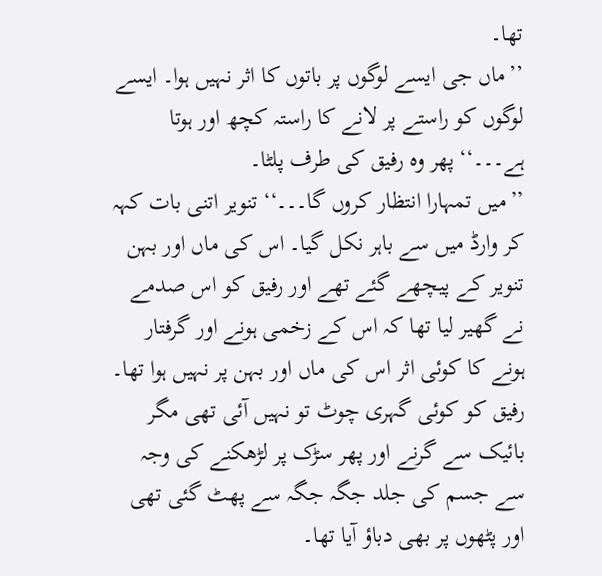تھا۔
’’ماں جی ایسے لوگوں پر باتوں کا اثر نہیں ہوا۔ ایسے لوگوں کو راستے پر لانے کا راستہ کچھ اور ہوتا ہے۔۔۔‘‘ پھر وہ رفیق کی طرف پلٹا۔
’’میں تمہارا انتظار کروں گا۔۔۔‘‘ تنویر اتنی بات کہہ کر وارڈ میں سے باہر نکل گیا۔ اس کی ماں اور بہن تنویر کے پیچھے گئے تھے اور رفیق کو اس صدمے نے گھیر لیا تھا کہ اس کے زخمی ہونے اور گرفتار ہونے کا کوئی اثر اس کی ماں اور بہن پر نہیں ہوا تھا۔ رفیق کو کوئی گہری چوٹ تو نہیں آئی تھی مگر بائیک سے گرنے اور پھر سڑک پر لڑھکنے کی وجہ سے جسم کی جلد جگہ جگہ سے پھٹ گئی تھی اور پٹھوں پر بھی دباؤ آیا تھا۔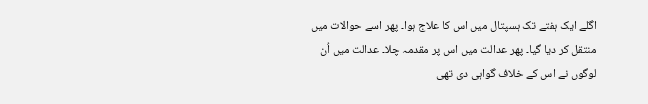اگلے ایک ہفتے تک ہسپتال میں اس کا علاج ہوا۔ پھر اسے حوالات میں منتقل کر دیا گیا۔ پھر عدالت میں اس پر مقدمہ چلا۔ عدالت میں اُن لوگوں نے اس کے خلاف گواہی دی تھی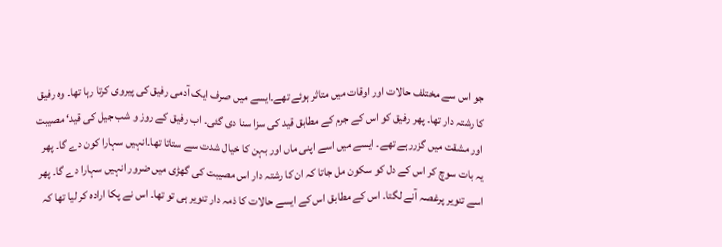جو اس سے مختلف حالات اور اوقات میں متاثر ہوئے تھے۔ایسے میں صرف ایک آدمی رفیق کی پیروی کرتا رہا تھا۔ وہ رفیق کا رشتہ دار تھا۔ پھر رفیق کو اس کے جرم کے مطابق قید کی سزا سنا دی گئی۔ اب رفیق کے روز و شب جیل کی قید‘ مصیبت اور مشقت میں گزررہے تھے۔ ایسے میں اسے اپنی ماں اور بہن کا خیال شدت سے ستاتا تھا۔انہیں سہارا کون دے گا۔ پھر یہ بات سوچ کر اس کے دل کو سکون مل جاتا کہ ان کا رشتہ دار اس مصیبت کی گھڑی میں ضرور انہیں سہارا دے گا۔ پھر اسے تنویر پرغصہ آنے لگتا۔ اس کے مطابق اس کے ایسے حالات کا ذمہ دار تنویر ہی تو تھا۔ اس نے پکا ارادہ کر لیا تھا کہ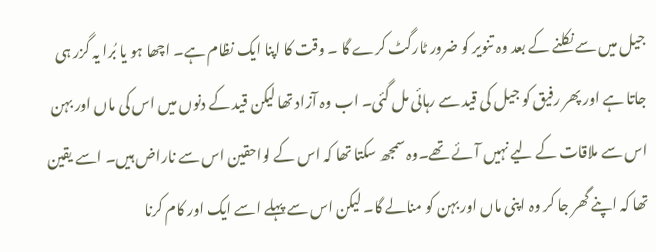جیل میں سے نکلنے کے بعد وہ تنویر کو ضرور ٹارگٹ کرے گا ۔ وقت کا اپنا ایک نظام ہے۔ اچھا ہو یا بُرا یہ گزر ہی جاتا ہے اور پھر رفیق کو جیل کی قید سے رہائی مل گئی۔ اب وہ آزاد تھا لیکن قید کے دنوں میں اس کی ماں اور بہن اس سے ملاقات کے لیے نہیں آئے تھے۔وہ سمجھ سکتا تھا کہ اس کے لواحقین اس سے ناراض ہیں۔ اسے یقین تھا کہ اپنے گھر جا کر وہ اپنی ماں اور بہن کو منالے گا۔ لیکن اس سے پہلے اسے ایک اور کام کرنا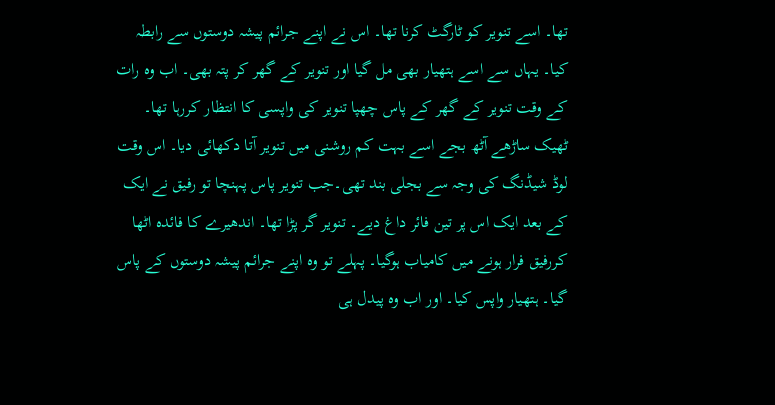تھا۔ اسے تنویر کو ٹارگٹ کرنا تھا۔ اس نے اپنے جرائم پیشہ دوستوں سے رابطہ کیا۔ یہاں سے اسے ہتھیار بھی مل گیا اور تنویر کے گھر کر پتہ بھی۔ اب وہ رات کے وقت تنویر کے گھر کے پاس چھپا تنویر کی واپسی کا انتظار کررہا تھا۔ ٹھیک ساڑھے آٹھ بجے اسے بہت کم روشنی میں تنویر آتا دکھائی دیا۔ اس وقت لوڈ شیڈنگ کی وجہ سے بجلی بند تھی۔جب تنویر پاس پہنچا تو رفیق نے ایک کے بعد ایک اس پر تین فائر داغ دیے۔ تنویر گر پڑا تھا۔ اندھیرے کا فائدہ اٹھا کررفیق فرار ہونے میں کامیاب ہوگیا۔ پہلے تو وہ اپنے جرائم پیشہ دوستوں کے پاس گیا۔ ہتھیار واپس کیا۔ اور اب وہ پیدل ہی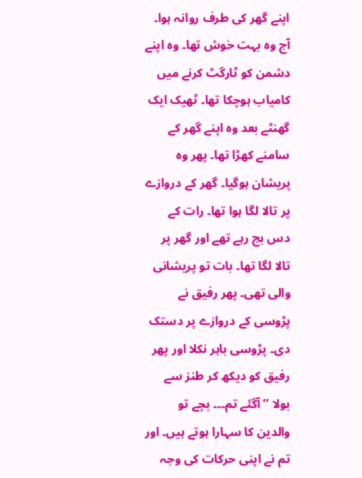اپنے گھر کی طرف روانہ ہوا۔ آج وہ بہت خوش تھا۔ وہ اپنے دشمن کو ٹارگٹ کرنے میں کامیاب ہوچکا تھا۔ ٹھیک ایک گھنٹے بعد وہ اپنے گھر کے سامنے کھڑا تھا۔ پھر وہ پریشان ہوگیا۔ گھر کے دروازے پر تالا لگا ہوا تھا۔ رات کے دس بج رہے تھے اور گھر پر تالا لگا تھا۔ بات تو پریشانی والی تھی۔ پھر رفیق نے پڑوسی کے دروازے پر دستک دی۔ پڑوسی باہر نکلا اور پھر رفیق کو دیکھ کر طنز سے بولا ’’آگئے تم۔۔۔ بچے تو والدین کا سہارا ہوتے ہیں۔ اور تم نے اپنی حرکات کی وجہ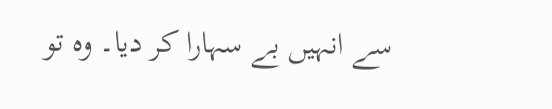سے انہیں بے سہارا کر دیا۔ وہ تو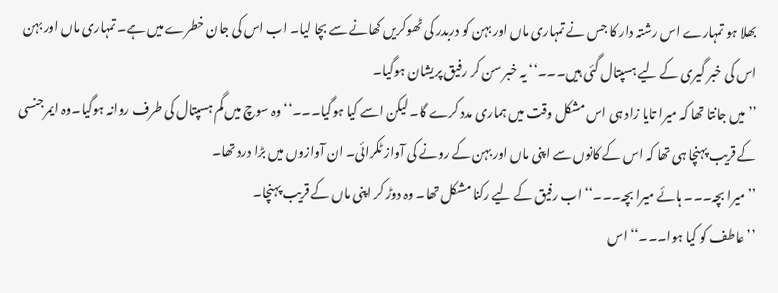بھلا ہو تمہارے اس رشتہ دار کا جس نے تمہاری ماں اور بہن کو دربدر کی ٹھوکریں کھانے سے بچا لیا۔ اب اس کی جان خطرے میں ہے۔ تمہاری ماں اور بہن اس کی خبر گیری کے لیے ہسپتال گئی ہیں۔۔۔‘‘ یہ خبر سن کر رفیق پریشان ہوگیا۔
’’میں جانتا تھا کہ میرا تایا زاد ہی اس مشکل وقت میں ہماری مدد کرے گا۔ لیکن اسے کیا ہوگیا۔۔۔‘‘ وہ سوچ میں گم ہسپتال کی طرف روانہ ہوگیا۔وہ ایمرجنسی کے قریب پہنچا ہی تھا کہ اس کے کانوں سے اپنی ماں اور بہن کے رونے کی آواز ٹکرائی۔ ان آوازوں میں بڑا درد تھا۔
’’میرا بچہ۔۔۔ ہائے میرا بچہ۔۔۔‘‘ اب رفیق کے لیے رکنا مشکل تھا۔ وہ دوڑ کر اپنی ماں کے قریب پہنچا۔
’’عاطف کو کیا ہوا۔۔۔‘‘ اس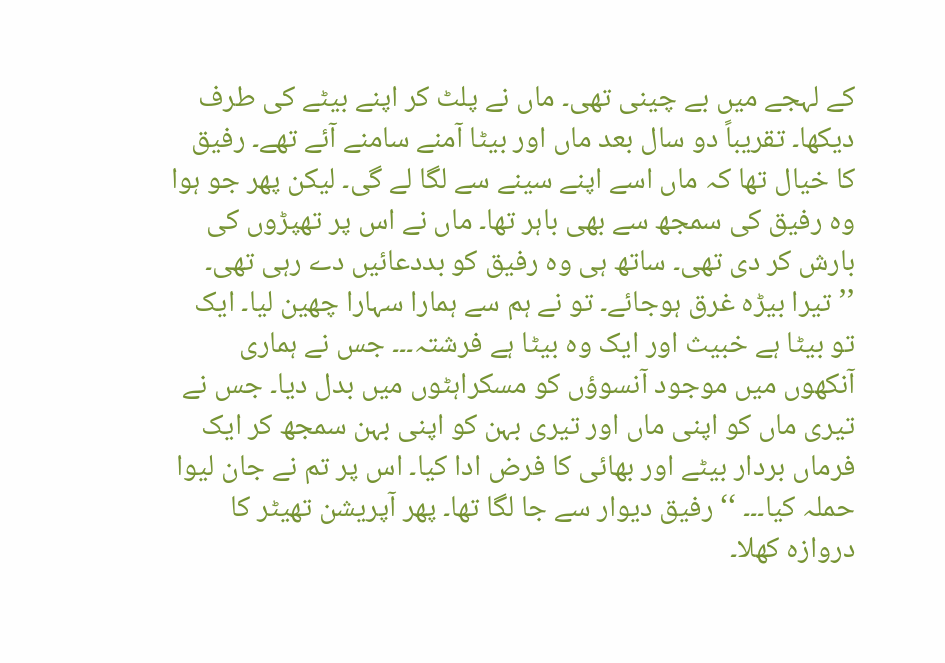کے لہجے میں بے چینی تھی۔ ماں نے پلٹ کر اپنے بیٹے کی طرف دیکھا۔ تقریباً دو سال بعد ماں اور بیٹا آمنے سامنے آئے تھے۔ رفیق کا خیال تھا کہ ماں اسے اپنے سینے سے لگا لے گی۔ لیکن پھر جو ہوا وہ رفیق کی سمجھ سے بھی باہر تھا۔ ماں نے اس پر تھپڑوں کی بارش کر دی تھی۔ ساتھ ہی وہ رفیق کو بددعائیں دے رہی تھی۔
’’تیرا بیڑہ غرق ہوجائے۔ تو نے ہم سے ہمارا سہارا چھین لیا۔ ایک تو بیٹا ہے خبیث اور ایک وہ بیٹا ہے فرشتہ۔۔۔ جس نے ہماری آنکھوں میں موجود آنسوؤں کو مسکراہٹوں میں بدل دیا۔ جس نے تیری ماں کو اپنی ماں اور تیری بہن کو اپنی بہن سمجھ کر ایک فرماں بردار بیٹے اور بھائی کا فرض ادا کیا۔ اس پر تم نے جان لیوا حملہ کیا۔۔۔ ‘‘ رفیق دیوار سے جا لگا تھا۔ پھر آپریشن تھیٹر کا دروازہ کھلا۔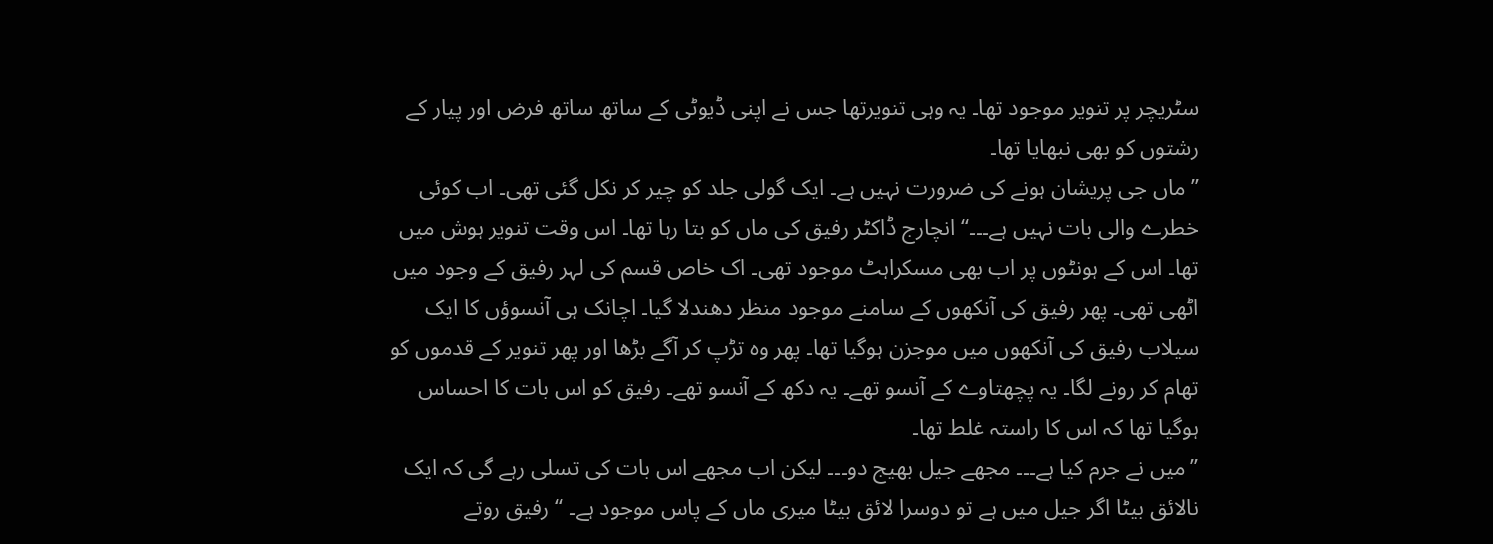سٹریچر پر تنویر موجود تھا۔ یہ وہی تنویرتھا جس نے اپنی ڈیوٹی کے ساتھ ساتھ فرض اور پیار کے رشتوں کو بھی نبھایا تھا۔
’’ماں جی پریشان ہونے کی ضرورت نہیں ہے۔ ایک گولی جلد کو چیر کر نکل گئی تھی۔ اب کوئی خطرے والی بات نہیں ہے۔۔۔‘‘ انچارج ڈاکٹر رفیق کی ماں کو بتا رہا تھا۔ اس وقت تنویر ہوش میں تھا۔ اس کے ہونٹوں پر اب بھی مسکراہٹ موجود تھی۔ اک خاص قسم کی لہر رفیق کے وجود میں اٹھی تھی۔ پھر رفیق کی آنکھوں کے سامنے موجود منظر دھندلا گیا۔ اچانک ہی آنسوؤں کا ایک سیلاب رفیق کی آنکھوں میں موجزن ہوگیا تھا۔ پھر وہ تڑپ کر آگے بڑھا اور پھر تنویر کے قدموں کو تھام کر رونے لگا۔ یہ پچھتاوے کے آنسو تھے۔ یہ دکھ کے آنسو تھے۔ رفیق کو اس بات کا احساس ہوگیا تھا کہ اس کا راستہ غلط تھا۔
’’میں نے جرم کیا ہے۔۔۔ مجھے جیل بھیج دو۔۔۔ لیکن اب مجھے اس بات کی تسلی رہے گی کہ ایک نالائق بیٹا اگر جیل میں ہے تو دوسرا لائق بیٹا میری ماں کے پاس موجود ہے۔ ‘‘ رفیق روتے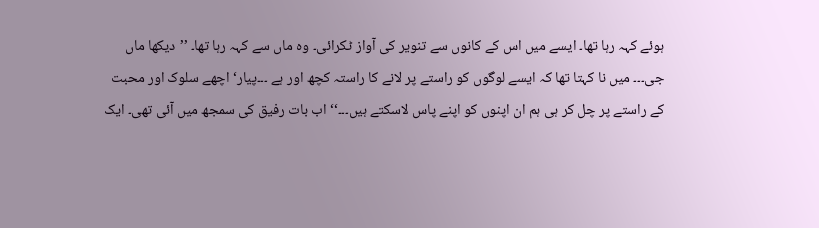ہوئے کہہ رہا تھا۔ ایسے میں اس کے کانوں سے تنویر کی آواز ٹکرائی۔ وہ ماں سے کہہ رہا تھا۔ ’’دیکھا ماں جی۔۔۔ میں نا کہتا تھا کہ ایسے لوگوں کو راستے پر لانے کا راستہ کچھ اور ہے ۔۔۔پیار‘ اچھے سلوک اور محبت کے راستے پر چل کر ہی ہم ان اپنوں کو اپنے پاس لاسکتے ہیں۔۔۔‘‘ اب بات رفیق کی سمجھ میں آئی تھی۔ ایک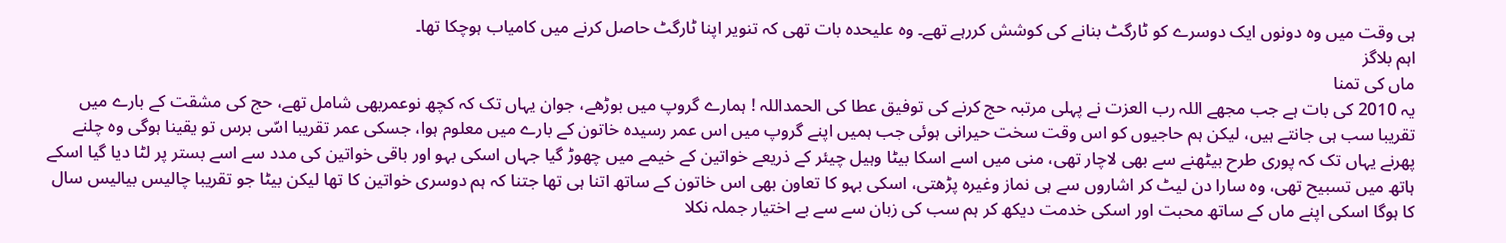ہی وقت میں وہ دونوں ایک دوسرے کو ٹارگٹ بنانے کی کوشش کررہے تھے۔ وہ علیحدہ بات تھی کہ تنویر اپنا ٹارگٹ حاصل کرنے میں کامیاب ہوچکا تھا۔
اہم بلاگز
ماں کی تمنا
یہ 2010 کی بات ہے جب مجھے اللہ رب العزت نے پہلی مرتبہ حج کرنے کی توفیق عطا کی الحمداللہ ! ہمارے گروپ میں بوڑھے، جوان یہاں تک کہ کچھ نوعمربھی شامل تھے، حج کی مشقت کے بارے میں تقریبا سب ہی جانتے ہیں، لیکن ہم حاجیوں کو اس وقت سخت حیرانی ہوئی جب ہمیں اپنے گروپ میں اس عمر رسیدہ خاتون کے بارے میں معلوم ہوا، جسکی عمر تقریبا اسّی برس تو یقینا ہوگی وہ چلنے پھرنے یہاں تک کہ پوری طرح بیٹھنے سے بھی لاچار تھی، منی میں اسے اسکا بیٹا وہیل چیئر کے ذریعے خواتین کے خیمے میں چھوڑ گیا جہاں اسکی بہو اور باقی خواتین کی مدد سے اسے بستر پر لٹا دیا گیا اسکے ہاتھ میں تسبیح تھی، وہ سارا دن لیٹ کر اشاروں سے ہی نماز وغیرہ پڑھتی، اسکی بہو کا تعاون بھی اس خاتون کے ساتھ اتنا ہی تھا جتنا کہ ہم دوسری خواتین کا تھا لیکن بیٹا جو تقریبا چالیس بیالیس سال کا ہوگا اسکی اپنے ماں کے ساتھ محبت اور اسکی خدمت دیکھ کر ہم سب کی زبان سے سے بے اختیار جملہ نکلا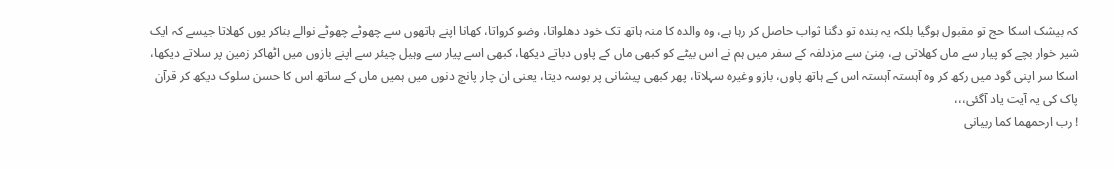کہ بیشک اسکا حج تو مقبول ہوگیا بلکہ یہ بندہ تو دگنا ثواب حاصل کر رہا ہے، وہ والدہ کا منہ ہاتھ تک خود دھلواتا، وضو کرواتا، کھانا اپنے ہاتھوں سے چھوٹے چھوٹے نوالے بناکر یوں کھلاتا جیسے کہ ایک شیر خوار بچے کو پیار سے ماں کھلاتی ہے، مِنیٰ سے مزدلفہ کے سفر میں ہم نے اس بیٹے کو کبھی ماں کے پاوں دباتے دیکھا، کبھی اسے پیار سے وہیل چیئر سے اپنے بازوں میں اٹھاکر زمین پر سلاتے دیکھا، اسکا سر اپنی گود میں رکھ کر وہ آہستہ آہستہ اس کے ہاتھ پاوں، بازو وغیرہ سہلاتا، پھر کبھی پیشانی پر بوسہ دیتا، یعنی ان چار پانچ دنوں میں ہمیں ماں کے ساتھ اس کا حسن سلوک دیکھ کر قرآن پاک کی یہ آیت یاد آگئی،،،
! رب ارحمھما کما ربیانی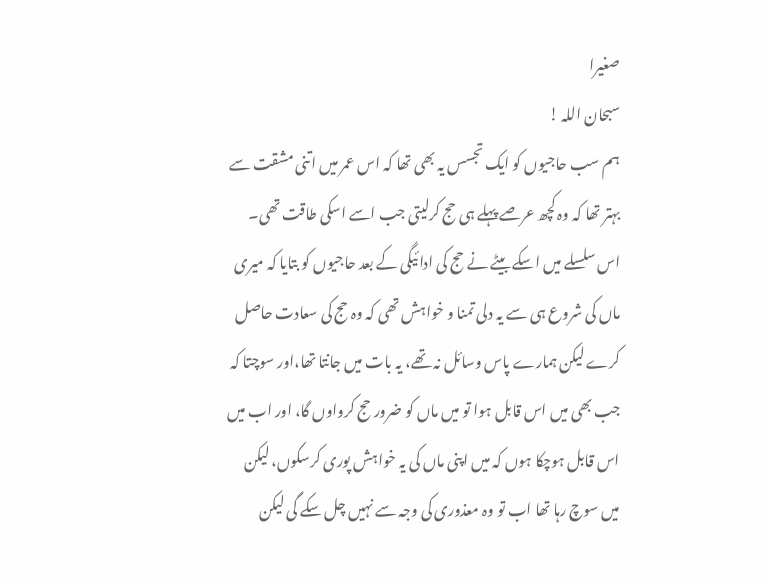صغیرا
سبحان اللہ !
ہم سب حاجیوں کو ایک تجسس یہ بھی تھا کہ اس عمر میں اتنی مشقت سے بہتر تھا کہ وہ کچھ عرصے پہلے ہی حج کرلیتی جب اسے اسکی طاقت تھی۔
اس سلسلے میں اسکے بیٹے نے حج کی ادائیگی کے بعد حاجیوں کو بتایا کہ میری ماں کی شروع ہی سے یہ دلی تمنا و خواہش تھی کہ وہ حج کی سعادت حاصل کرے لیکن ہمارے پاس وسائل نہ تھے، یہ بات میں جانتا تھا،اور سوچتا کہ جب بھی میں اس قابل ہوا تو میں ماں کو ضرور حج کرواوں گا، اور اب میں اس قابل ہوچکا ہوں کہ میں اپنی ماں کی یہ خواہش پوری کرسکوں، لیکن میں سوچ رہا تھا اب تو وہ معذوری کی وجہ سے نہیں چل سکے گی لیکن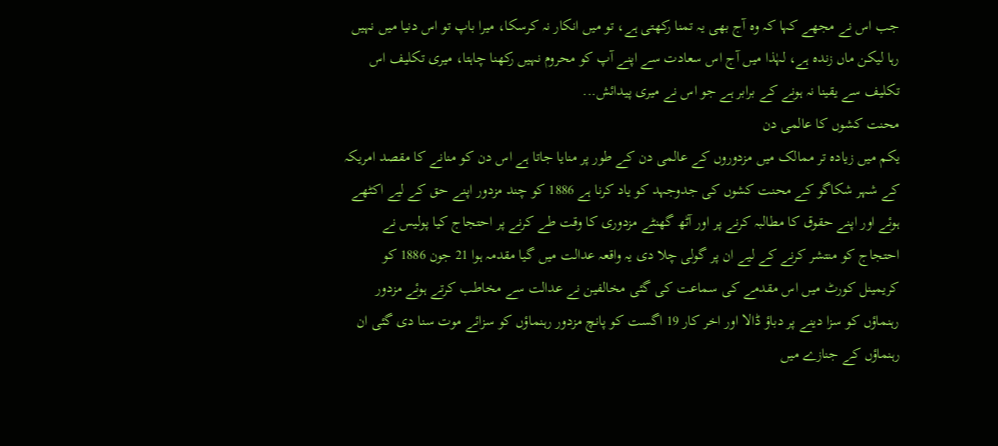جب اس نے مجھے کہا کہ وہ آج بھی یہ تمنا رکھتی ہے، تو میں انکار نہ کرسکا، میرا باپ تو اس دنیا میں نہیں رہا لیکن ماں زندہ ہے، لہٰذا میں آج اس سعادت سے اپنے آپ کو محروم نہیں رکھنا چاہتا، میری تکلیف اس تکلیف سے یقینا نہ ہونے کے برابر ہے جو اس نے میری پیدائش...
محنت کشوں کا عالمی دن
یکم میں زیادہ تر ممالک میں مزدوروں کے عالمی دن کے طور پر منایا جاتا ہے اس دن کو منانے کا مقصد امریکہ کے شہر شکاگو کے محنت کشوں کی جدوجہد کو یاد کرنا ہے 1886 کو چند مزدور اپنے حق کے لیے اکٹھے ہوئے اور اپنے حقوق کا مطالبہ کرنے پر اور آٹھ گھنٹے مزدوری کا وقت طے کرنے پر احتجاج کیا پولیس نے احتجاج کو منتشر کرنے کے لیے ان پر گولی چلا دی یہ واقعہ عدالت میں گیا مقدمہ ہوا 21 جون 1886 کو کریمینل کورٹ میں اس مقدمے کی سماعت کی گئی مخالفین نے عدالت سے مخاطب کرتے ہوئے مزدور رہنماؤں کو سزا دینے پر دباؤ ڈالا اور اخر کار 19 اگست کو پانچ مزدور رہنماؤں کو سزائے موت سنا دی گئی ان رہنماؤں کے جنازے میں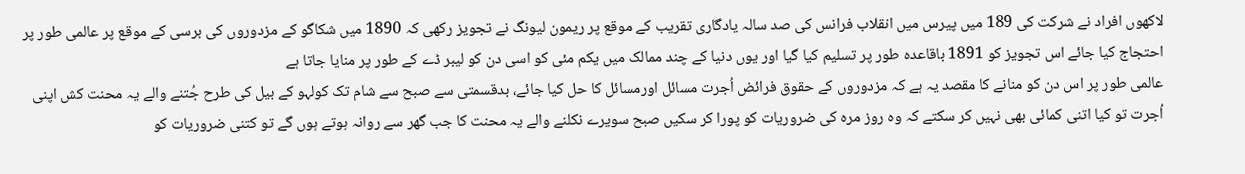لاکھوں افراد نے شرکت کی 189 میں پیرس میں انقلاب فرانس کی صد سالہ یادگاری تقریب کے موقع پر ریمون لیونگ نے تجویز رکھی کہ 1890 میں شکاگو کے مزدوروں کی برسی کے موقع پر عالمی طور پر احتجاج کیا جائے اس تجویز کو 1891 باقاعدہ طور پر تسلیم کیا گیا اور یوں دنیا کے چند ممالک میں یکم مئی کو اسی دن کو لیبر ڈے کے طور پر منایا جاتا ہے
عالمی طور پر اس دن کو منانے کا مقصد یہ ہے کہ مزدوروں کے حقوق فرائض اُجرت مسائل اورمسائل کا حل کیا جائے، بدقسمتی سے صبح سے شام تک کولہو کے بیل کی طرح جُتنے والے یہ محنت کش اپنی اُجرت تو کیا اتنی کمائی بھی نہیں کر سکتے کہ وہ روز مرہ کی ضروریات کو پورا کر سکیں صبح سویرے نکلنے والے یہ محنت کا جب گھر سے روانہ ہوتے ہوں گے تو کتنی ضروریات کو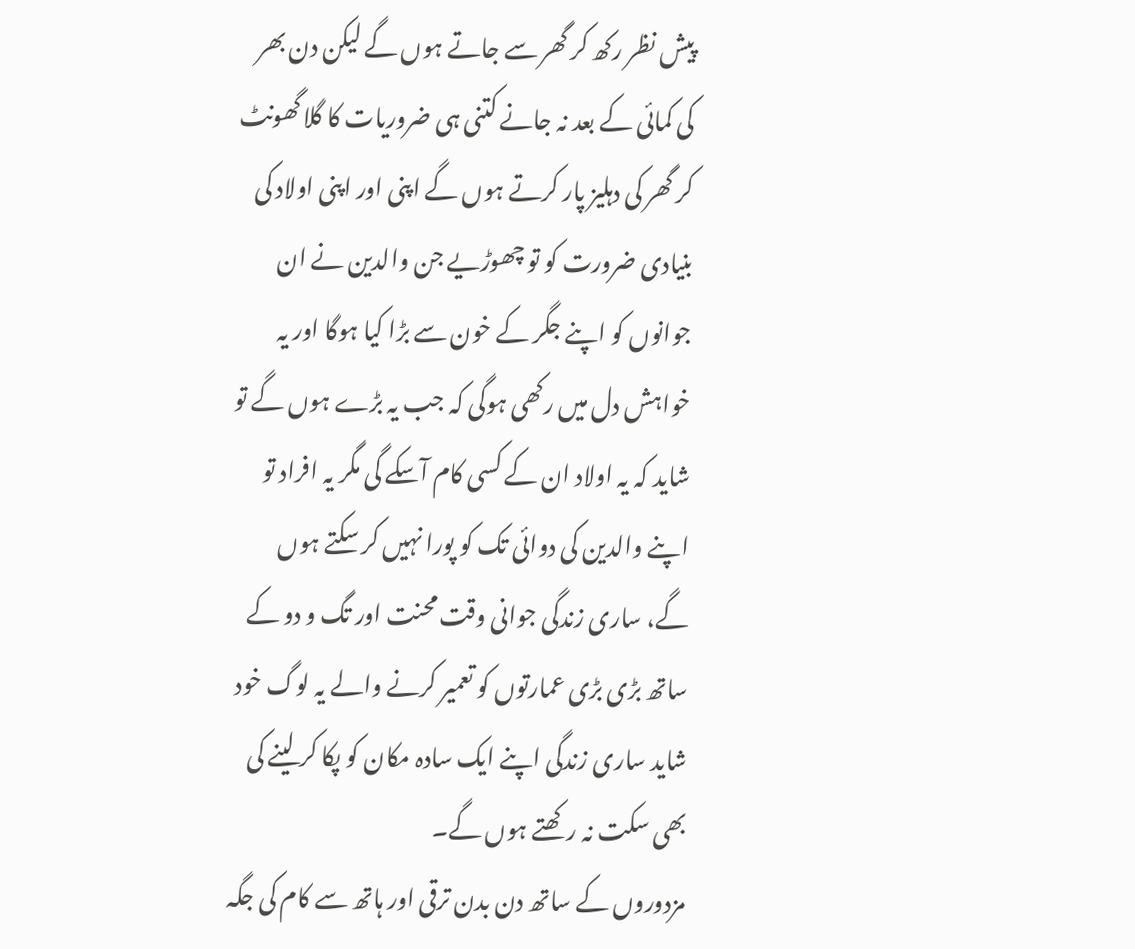پیش نظر رکھ کر گھر سے جاتے ہوں گے لیکن دن بھر کی کمائی کے بعد نہ جانے کتنی ہی ضروریات کا گلا گھونٹ کر گھر کی دہلیز پار کرتے ہوں گے اپنی اور اپنی اولاد کی بنیادی ضرورت کو تو چھوڑیے جن والدین نے ان جوانوں کو اپنے جگر کے خون سے بڑا کیا ہوگا اور یہ خواہش دل میں رکھی ہوگی کہ جب یہ بڑے ہوں گے تو شاید کہ یہ اولاد ان کے کسی کام آسکے گی مگر یہ افراد تو اپنے والدین کی دوائی تک کو پورا نہیں کر سکتے ہوں گے، ساری زندگی جوانی وقت محنت اور تگ و دو کے ساتھ بڑی بڑی عمارتوں کو تعمیر کرنے والے یہ لوگ خود شاید ساری زندگی اپنے ایک سادہ مکان کو پکا کر لینے کی بھی سکت نہ رکھتے ہوں گے۔
مزدوروں کے ساتھ دن بدن ترقی اور ہاتھ سے کام کی جگہ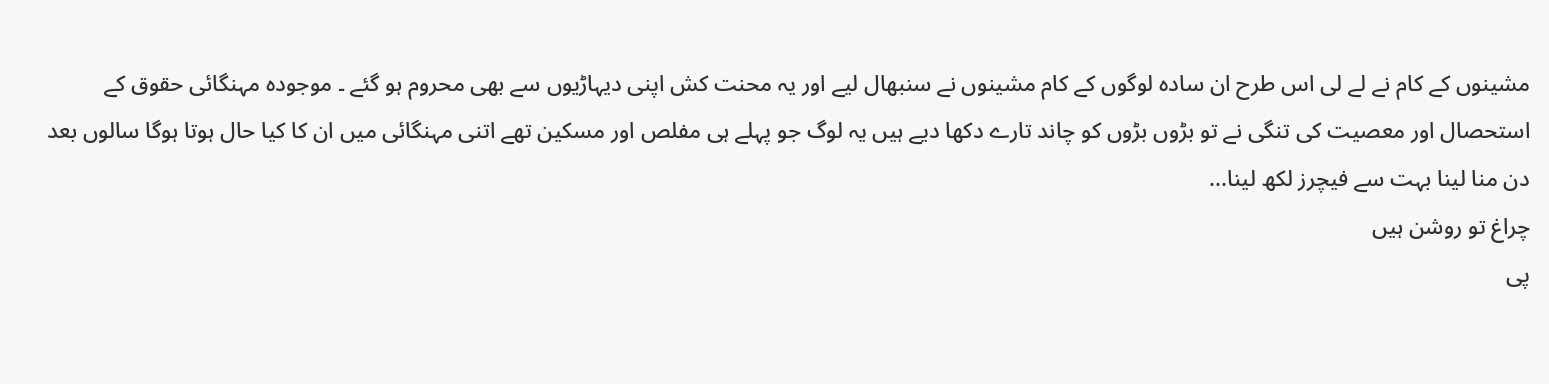مشینوں کے کام نے لے لی اس طرح ان سادہ لوگوں کے کام مشینوں نے سنبھال لیے اور یہ محنت کش اپنی دیہاڑیوں سے بھی محروم ہو گئے ۔ موجودہ مہنگائی حقوق کے استحصال اور معصیت کی تنگی نے تو بڑوں بڑوں کو چاند تارے دکھا دیے ہیں یہ لوگ جو پہلے ہی مفلص اور مسکین تھے اتنی مہنگائی میں ان کا کیا حال ہوتا ہوگا سالوں بعد دن منا لینا بہت سے فیچرز لکھ لینا...
چراغ تو روشن ہیں
پی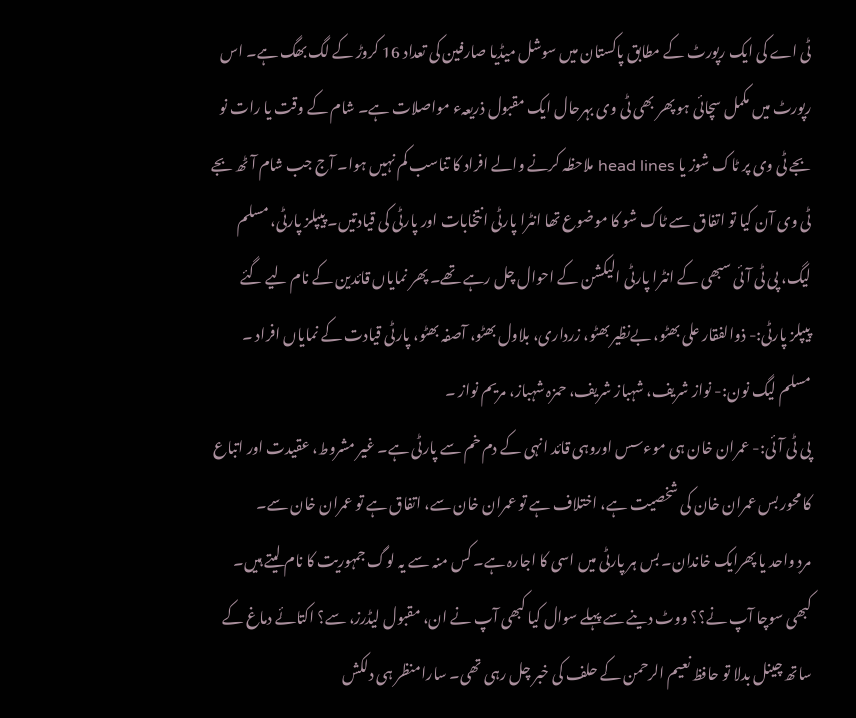ٹی اے کی ایک رپورٹ کے مطابق پاکستان میں سوشل میڈیا صارفین کی تعداد 16 کروڑ کے لگ بھگ ہے۔ اس رپورٹ میں مکمل سچائی ہو پھر بھی ٹی وی بہرحال ایک مقبول ذریعہء مواصلات ہے۔ شام کے وقت یا رات نو بجے ٹی وی پر ٹاک شوز یا head lines ملاحظہ کرنے والے افراد کا تناسب کم نہیں ہوا۔ آج جب شام آٹھ بجے ٹی وی آن کیا تو اتفاق سے ٹاک شو کا موضوع تھا انٹرا پارٹی انتخابات اور پارٹی کی قیادتیں۔ پیپلز پارٹی، مسلم لیگ، پی ٹی آئی سبھی کے انٹرا پارٹی الیکشن کے احوال چل رہے تھے۔ پھر نمایاں قائدین کے نام لیے گئے
پیپلز پارٹی:- ذوالفقار علی بھٹو، بےنظیر بھٹو، زرداری، بلاول بھٹو، آصفہ بھٹو، پارٹی قیادت کے نمایاں افراد ۔
مسلم لیگ نون:- نواز شریف، شہباز شریف، حمزہ شہباز، مریم نواز ۔
پی ٹی آئی:- عمران خان ہی موءسس اوروہی قائد انہی کے دم خم سے پارٹی ہے۔ غیر مشروط، عقیدت اور اتباع کا محور بس عمران خان کی شخصیت ہے، اختلاف ہے تو عمران خان سے، اتفاق ہے تو عمران خان سے۔
مردِ واحد یا پھرایک خاندان۔ بس ہر پارٹی میں اسی کا اجارہ ہے۔ کس منہ سے یہ لوگ جمہوریت کا نام لیتے ہیں۔ کبھی سوچا آپ نے؟؟ ووٹ دینے سے پہلے سوال کیا کبھی آپ نے ان، مقبول لیڈرز، سے؟ اکتائے دماغ کے ساتھ چینل بدلا تو حافظ نعیم الرحمن کے حلف کی خبر چل رہی تھی۔ سارامنظر ہی دلکش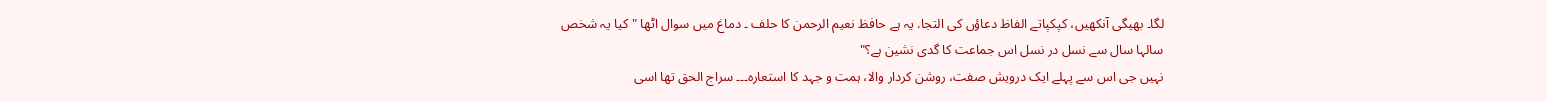لگا۔ بھیگی آنکھیں، کپکپاتے الفاظ دعاؤں کی التجا. یہ ہے حافظ نعیم الرحمن کا حلف ۔ دماغ میں سوال اٹھا "کیا یہ شخص سالہا سال سے نسل در نسل اس جماعت کا گدی نشین ہے؟"
نہیں جی اس سے پہلے ایک درویش صفت، روشن کردار والا، ہمت و جہد کا استعارہ۔۔۔ سراج الحق تھا اسی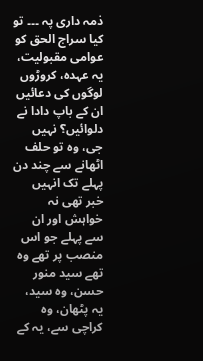ذمہ داری پہ ۔۔۔ تو کیا سراج الحق کو عوامی مقبولیت، یہ عہدہ، کروڑوں لوگوں کی دعائیں ان کے باپ دادا نے دلوائیں؟ نہیں جی، وہ تو حلف اٹھانے سے چند دن پہلے تک انہیں خبر تھی نہ خواہش اور ان سے پہلے جو اس منصب پر تھے وہ تھے سید منور حسن، وہ سید، یہ پٹھان، وہ کراچی سے، یہ کے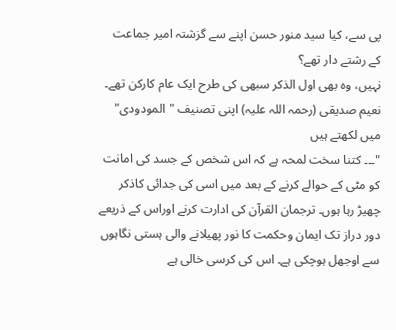پی سے، کیا سید منور حسن اپنے سے گزشتہ امیر جماعت کے رشتے دار تھے؟
نہیں، وہ بھی اول الذکر سبھی کی طرح ایک عام کارکن تھے۔
نعیم صدیقی (رحمہ اللہ علیہ) اپنی تصنیف "المودودی" میں لکھتے ہیں
"۔۔۔ کتنا سخت لمحہ ہے کہ اس شخص کے جسد کی امانت کو مٹی کے حوالے کرنے کے بعد میں اسی کی جدائی کاذکر چھیڑ رہا ہوں۔ ترجمان القرآن کی ادارت کرنے اوراس کے ذریعے دور دراز تک ایمان وحکمت کا نور پھیلانے والی ہستی نگاہوں سے اوجھل ہوچکی ہے۔ اس کی کرسی خالی ہے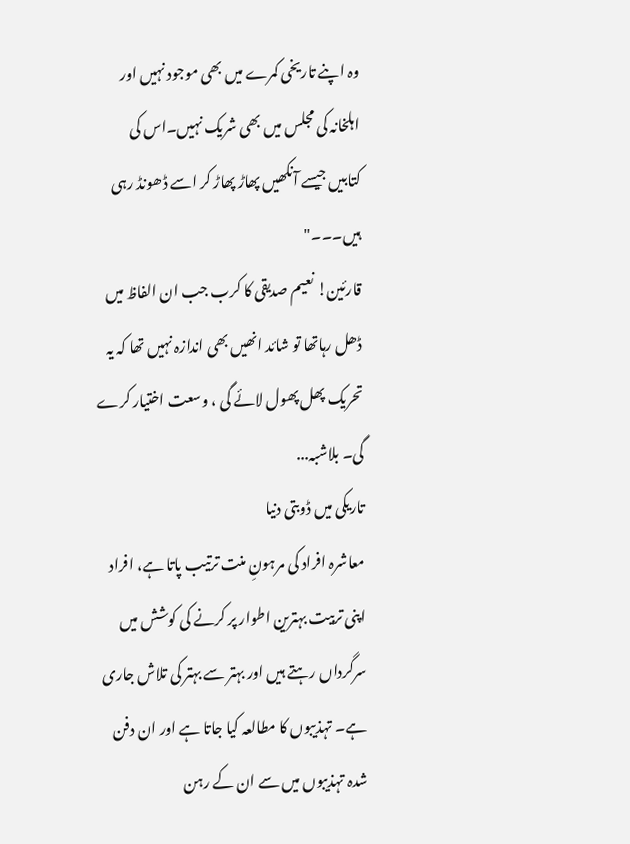وہ اپنے تاریخی کمرے میں بھی موجود نہیں اور اہلخانہ کی مجلس میں بھی شریک نہیں۔اس کی کتابیں جیسے آنکھیں پھاڑ پھاڑ کر اسے ڈھونڈ رہی ہیں۔۔۔"
قارئین! نعیم صدیقی کا کرب جب ان الفاظ میں ڈھل رہاتھا تو شائد انھیں بھی اندازہ نہیں تھا کہ یہ تحریک پھل پھول لائے گی ، وسعت اختیار کرے گی۔ بلاشبہ...
تاریکی میں ڈوبتی دنیا
معاشرہ افراد کی مرہونِ منت ترتیب پاتا ہے، افراد اپنی تربیت بہترین اطوار پر کرنے کی کوشش میں سرگرداں رہتے ہیں اور بہتر سے بہتر کی تلاش جاری ہے۔ تہذیبوں کا مطالعہ کیا جاتا ہے اور ان دفن شدہ تہذیبوں میں سے ان کے رہن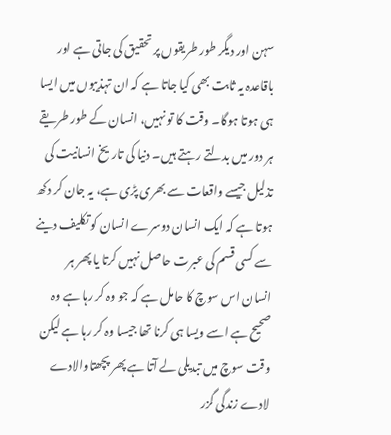سہن اور دیگر طور طریقوں پر تحقیق کی جاتی ہے اور باقاعدہ یہ ثابت بھی کیا جاتا ہے کہ ان تہذیبوں میں ایسا ہی ہوتا ہوگا۔ وقت کا تو نہیں، انسان کے طور طریقے ہر دور میں بدلتے رہتے ہیں۔ دنیا کی تاریخ انسانیت کی تذلیل جیسے واقعات سے بھری پڑی ہے، یہ جان کر دکھ ہوتا ہے کہ ایک انسان دوسرے انسان کو تکلیف دینے سے کسی قسم کی عبرت حاصل نہیں کرتا یا پھر ہر انسان اس سوچ کا حامل ہے کہ جو وہ کر رہا ہے وہ صحیح ہے اسے ویسا ہی کرنا تھا جیسا وہ کر رہا ہے لیکن وقت سوچ میں تبدیلی لے آتا ہے پھر پچھتاوالادے لادے زندگی گزر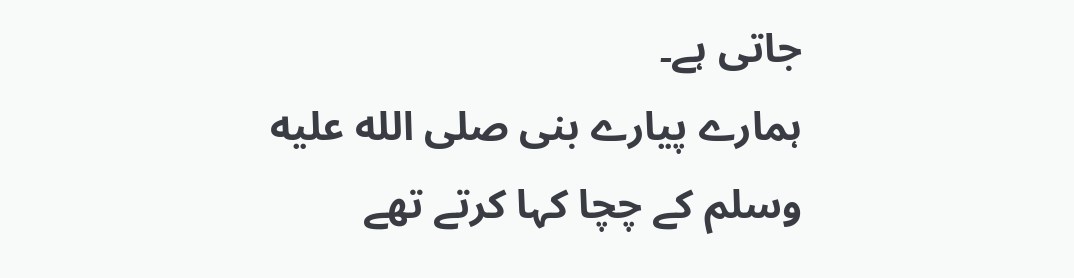جاتی ہے۔
ہمارے پیارے بنی صلى الله عليه وسلم کے چچا کہا کرتے تھے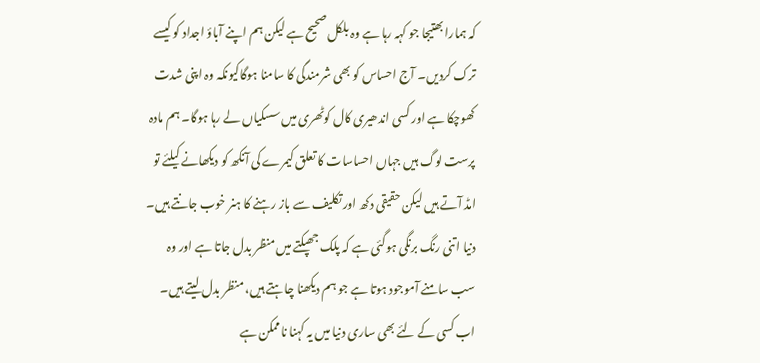کہ ہمارا بھتیجا جو کہہ رہا ہے وہ بلکل صحیح ہے لیکن ہم اپنے آباؤ اجداد کو کیسے ترک کردیں۔ آج احساس کو بھی شرمندگی کا سامنا ہوگاکیونکہ وہ اپنی شدت کھوچکا ہے اور کسی اندھیری کال کوٹھری میں سسکیاں لے رہا ہوگا۔ ہم مادہ پرست لوگ ہیں جہاں احساسات کا تعلق کیمرے کی آنکھ کو دیکھانے کیلئے تو امڈ آتے ہیں لیکن حقیقی دکھ اور تکلیف سے باز رہنے کا ہنر خوب جانتے ہیں۔ دنیا اتنی رنگ برنگی ہوگئی ہے کہ پلک جھپکتے میں منظر بدل جاتا ہے اور وہ سب سامنے آموجود ہوتا ہے جو ہم دیکھنا چاہتے ہیں، منظر بدل لیتے ہیں۔
اب کسی کے لئے بھی ساری دنیا میں یہ کہنا ناممکن ہے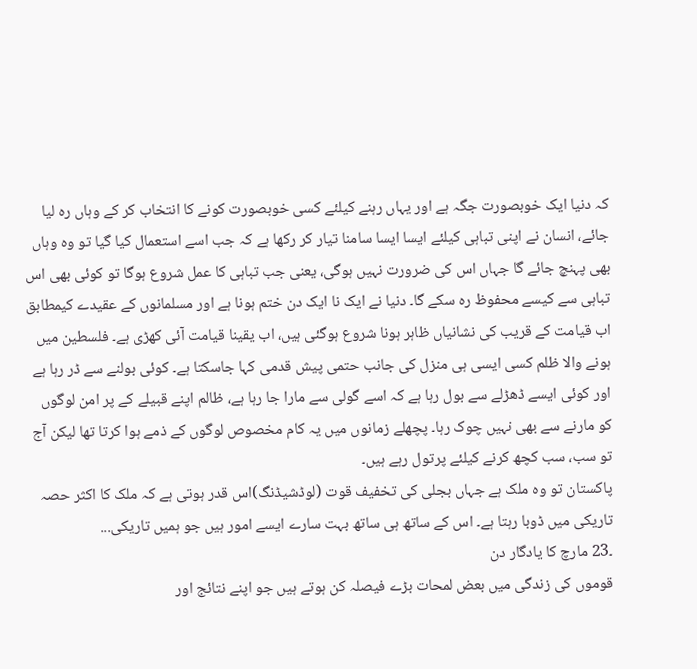کہ دنیا ایک خوبصورت جگہ ہے اور یہاں رہنے کیلئے کسی خوبصورت کونے کا انتخاب کر کے وہاں رہ لیا جائے، انسان نے اپنی تباہی کیلئے ایسا ایسا سامنا تیار کر رکھا ہے کہ جب اسے استعمال کیا گیا تو وہ وہاں بھی پہنچ جائے گا جہاں اس کی ضرورت نہیں ہوگی، یعنی جب تباہی کا عمل شروع ہوگا تو کوئی بھی اس تباہی سے کیسے محفوظ رہ سکے گا۔ دنیا نے ایک نا ایک دن ختم ہونا ہے اور مسلمانوں کے عقیدے کیمطابق اب قیامت کے قریب کی نشانیاں ظاہر ہونا شروع ہوگئی ہیں، اب یقینا قیامت آئی کھڑی ہے۔ فلسطین میں ہونے والا ظلم کسی ایسی ہی منزل کی جانب حتمی پیش قدمی کہا جاسکتا ہے۔ کوئی بولنے سے ڈر رہا ہے اور کوئی ایسے ڈھڑلے سے بول رہا ہے کہ اسے گولی سے مارا جا رہا ہے، ظالم اپنے قبیلے کے پر امن لوگوں کو مارنے سے بھی نہیں چوک رہا۔ پچھلے زمانوں میں یہ کام مخصوص لوگوں کے ذمے ہوا کرتا تھا لیکن آج تو سب، سب کچھ کرنے کیلئے پرتول رہے ہیں۔
پاکستان تو وہ ملک ہے جہاں بجلی کی تخفیف قوت (لوڈشیڈنگ)اس قدر ہوتی ہے کہ ملک کا اکثر حصہ تاریکی میں ڈوبا رہتا ہے۔ اس کے ساتھ ہی ساتھ بہت سارے ایسے امور ہیں جو ہمیں تاریکی...
۔23 مارچ کا یادگار دن
قوموں کی زندگی میں بعض لمحات بڑے فیصلہ کن ہوتے ہیں جو اپنے نتائج اور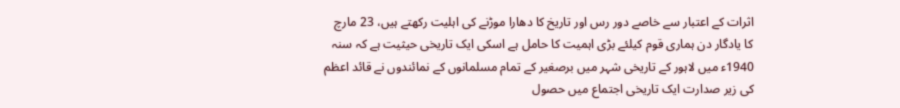اثرات کے اعتبار سے خاصے دور رس اور تاریخ کا دھارا موڑنے کی اہلیت رکھتے ہیں، 23 مارچ کا یادگار دن ہماری قوم کیلئے بڑی اہمیت کا حامل ہے اسکی ایک تاریخی حیثیت ہے کہ سنہ 1940ء میں لاہور کے تاریخی شہر میں برصغیر کے تمام مسلمانوں کے نمائندوں نے قائد اعظم کی زیر صدارت ایک تاریخی اجتماع میں حصول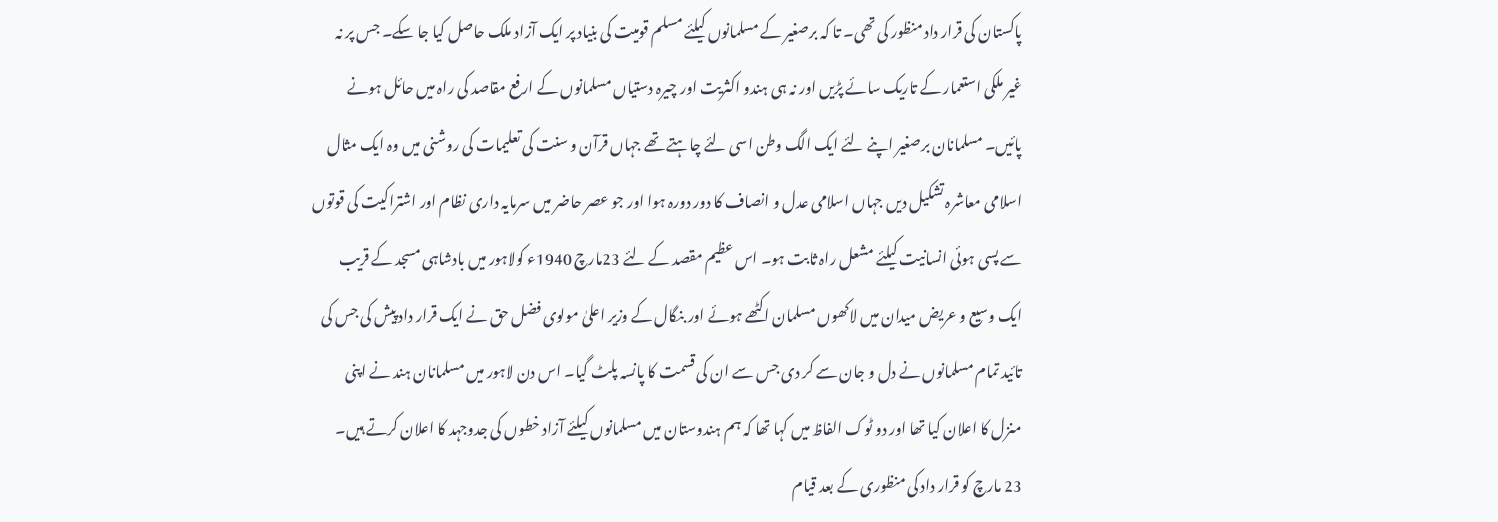پاکستان کی قرار داد منظور کی تھی۔ تا کہ برصغیر کے مسلمانوں کیلئے مسلم قومیت کی بنیاد پر ایک آزاد ملک حاصل کیا جا سکے۔ جس پر نہ غیر ملکی استعمار کے تاریک سائے پڑیں اور نہ ہی ہندو اکثریت اور چیرہ دستیاں مسلمانوں کے ارفع مقاصد کی راہ میں حائل ہونے پائیں۔ مسلمانان برصغیر اپنے لئے ایک الگ وطن اسی لئے چاہتے تھے جہاں قرآن و سنت کی تعلیمات کی روشنی میں وہ ایک مثال اسلامی معاشرہ تشکیل دیں جہاں اسلامی عدل و انصاف کا دور دورہ ہوا اور جو عصر حاضر میں سرمایہ داری نظام اور اشتراکیت کی قوتوں سے پسی ہوئی انسانیت کیلئے مشعل راہ ثابت ہو۔ اس عظیم مقصد کے لئے 23مارچ 1940ء کولاہور میں بادشاہی مسجد کے قریب ایک وسیع و عریض میدان میں لاکھوں مسلمان اکٹھے ہوئے اور بنگال کے وزیر اعلیٰ مولوی فضل حق نے ایک قرار داد پیش کی جس کی تائید تمام مسلمانوں نے دل و جان سے کر دی جس سے ان کی قسمت کا پانسہ پلٹ گیا۔ اس دن لاہور میں مسلمانان ہند نے اپنی منزل کا اعلان کیا تھا اور دو ٹوک الفاظ میں کہا تھا کہ ہم ہندوستان میں مسلمانوں کیلئے آزاد خطوں کی جدوجہد کا اعلان کرتے ہیں۔
23 مارچ کو قرار داد کی منظوری کے بعد قیام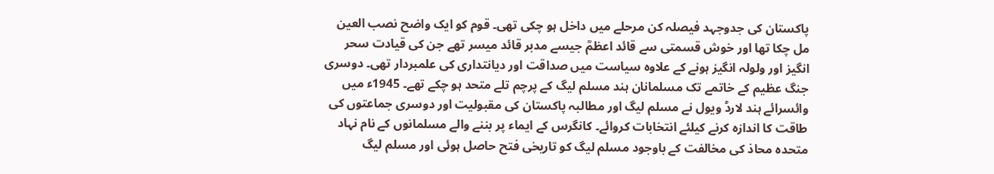پاکستان کی جدوجہد فیصلہ کن مرحلے میں داخل ہو چکی تھی۔ قوم کو ایک واضح نصب العین مل چکا تھا اور خوش قسمتی سے قائد اعظمؒ جیسے مدبر قائد میسر تھے جن کی قیادت سحر انگیز اور ولولہ انگیز ہونے کے علاوہ سیاست میں صداقت اور دیانتداری کی علمبردار تھی۔ دوسری جنگ عظیم کے خاتمے تک مسلمانان ہند مسلم لیگ کے پرچم تلے متحد ہو چکے تھے۔ 1945ء میں وائسرائے ہند لارڈ ویول نے مسلم لیگ اور مطالبہ پاکستان کی مقبولیت اور دوسری جماعتوں کی طاقت کا اندازہ کرنے کیلئے انتخابات کروائے۔ کانگرس کے ایماء پر بننے والے مسلمانوں کے نام نہاد متحدہ محاذ کی مخالفت کے باوجود مسلم لیگ کو تاریخی فتح حاصل ہوئی اور مسلم لیگ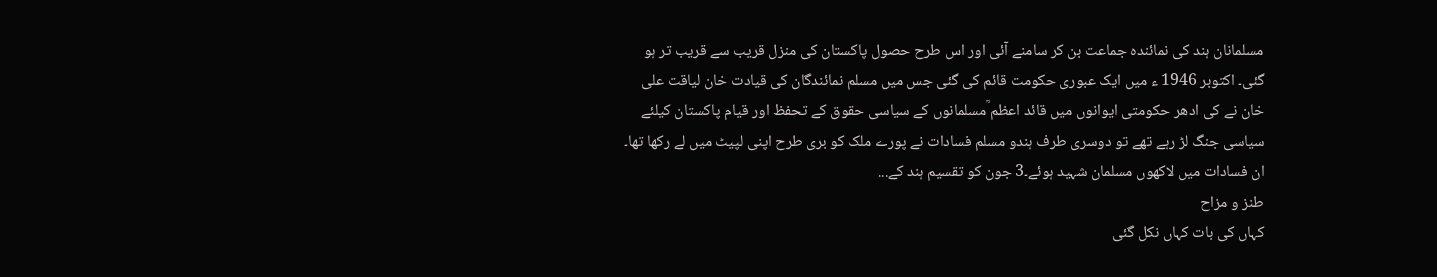مسلمانان ہند کی نمائندہ جماعت بن کر سامنے آئی اور اس طرح حصول پاکستان کی منزل قریب سے قریب تر ہو گئی۔ اکتوبر 1946 ء میں ایک عبوری حکومت قائم کی گئی جس میں مسلم نمائندگان کی قیادت خان لیاقت علی خان نے کی ادھر حکومتی ایوانوں میں قائد اعظم ؒمسلمانوں کے سیاسی حقوق کے تحفظ اور قیام پاکستان کیلئے سیاسی جنگ لڑ رہے تھے تو دوسری طرف ہندو مسلم فسادات نے پورے ملک کو بری طرح اپنی لپیٹ میں لے رکھا تھا۔ ان فسادات میں لاکھوں مسلمان شہید ہوئے۔3 جون کو تقسیم ہند کے...
طنز و مزاح
کہاں کی بات کہاں نکل گئی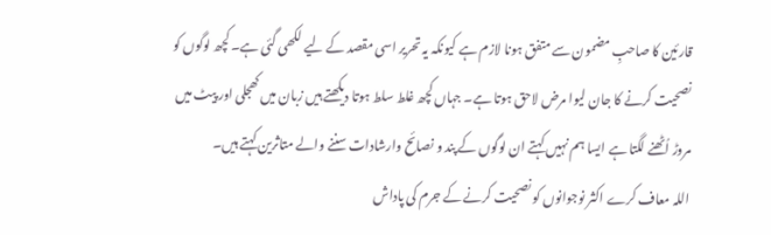قارئین کا صاحبِ مضمون سے متفق ہونا لازم ہے کیونکہ یہ تحریر اسی مقصد کے لیے لکھی گئی ہے۔ کچھ لوگوں کو نصحیت کرنے کا جان لیوا مرض لاحق ہوتا ہے۔ جہاں کچھ غلط سلط ہوتا دیکھتے ہیں زبان میں کھجلی اور پیٹ میں مروڑ اُٹھنے لگتا ہے ایسا ہم نہیں کہتے ان لوگوں کے پند و نصائح وارشادات سننے والے متاثرین کہتے ہیں۔
اللہ معاف کرے اکثر نوجوانوں کو نصحیت کرنے کے جرم کی پاداش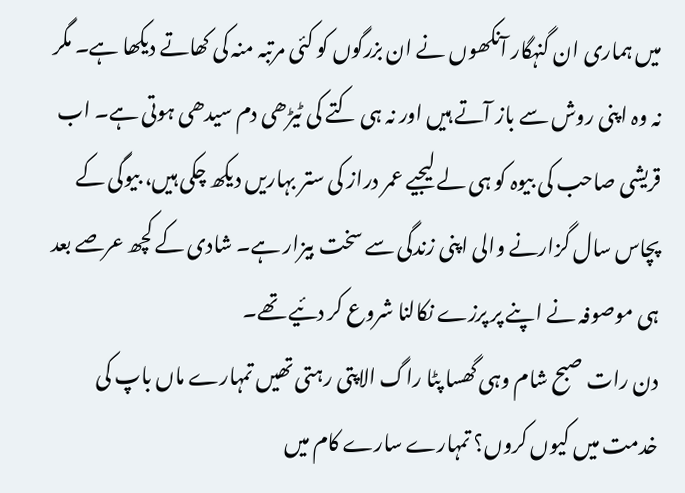میں ہماری ان گنہگار آنکھوں نے ان بزرگوں کو کئی مرتبہ منہ کی کھاتے دیکھا ہے۔ مگر نہ وہ اپنی روش سے باز آتے ہیں اور نہ ہی کتے کی ٹیڑھی دم سیدھی ہوتی ہے۔ اب قریشی صاحب کی بیوہ کو ہی لے لیجیے عمر دراز کی ستر بہاریں دیکھ چکی ہیں، بیوگی کے پچاس سال گزارنے والی اپنی زندگی سے سخت بیزار ہے۔ شادی کے کچھ عرصے بعد ہی موصوفہ نے اپنے پر پرزے نکالنا شروع کر دئیے تھے۔
دن رات صبح شام وہی گھسا پٹا راگ الاپتی رہتی تھیں تمہارے ماں باپ کی خدمت میں کیوں کروں؟ تمہارے سارے کام میں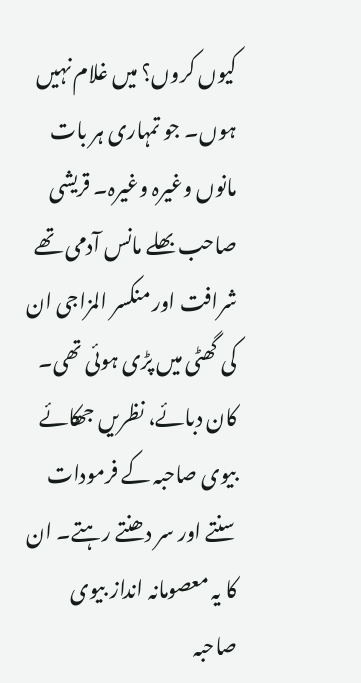کیوں کروں؟ میں غلام نہیں ہوں۔ جو تمہاری ہر بات مانوں وغیرہ وغیرہ۔ قریشی صاحب بھلے مانس آدمی تھے شرافت اور منکسر المزاجی ان کی گھٹی میں پڑی ہوئی تھی۔ کان دبائے، نظریں جھکائے بیوی صاحبہ کے فرمودات سنتے اور سر دھنتے رہتے۔ ان کا یہ معصومانہ انداز بیوی صاحبہ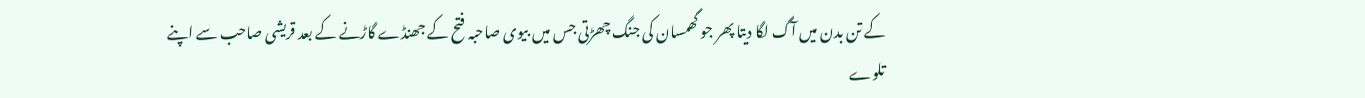کے تن بدن میں آگ لگا دیتا پھر جو گھمسان کی جنگ چھڑتی جس میں بیوی صاحبہ فتح کے جھنڈے گاڑنے کے بعد قریشی صاحب سے اپنے تلوے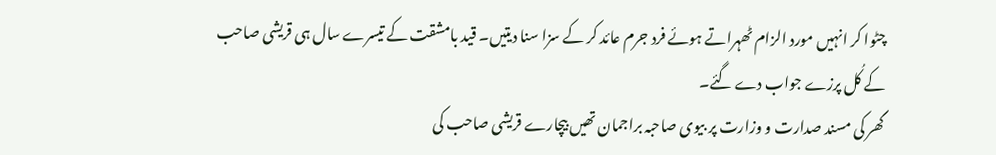چٹوا کر انہیں مورد الزام ٹھہراتے ہوئے فرد جرم عائد کر کے سزا سنا دیتیں۔ قید بامشقت کے تیسرے سال ہی قریشی صاحب کے کُل پرزے جواب دے گئے۔
گھر کی مسند صدارت و وزارت پر بیوی صاحبہ براجمان تھیں بیچارے قریشی صاحب کی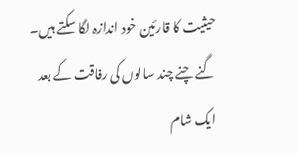حیثیت کا قارئین خود اندازہ لگا سکتے ہیں۔ گنے چنے چند سالوں کی رفاقت کے بعد ایک شام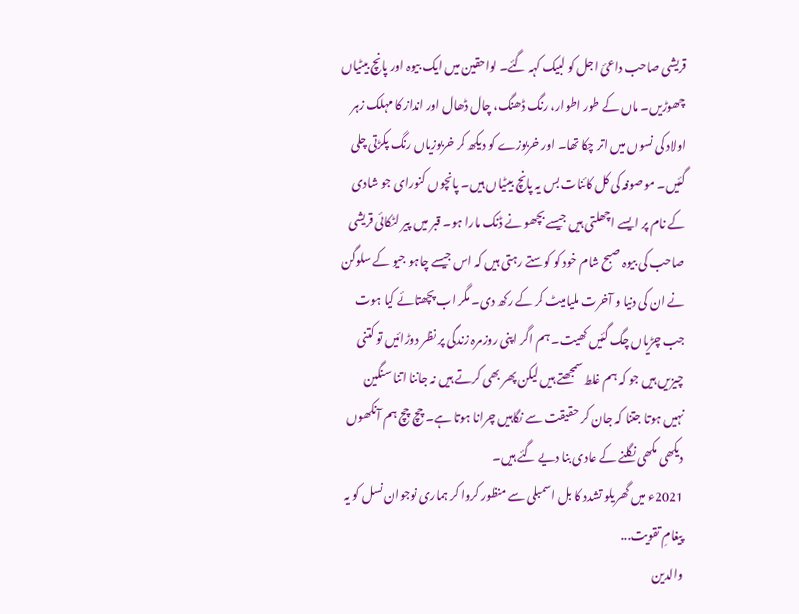قریشی صاحب داعئ اجل کو لبیک کہہ گئے۔ لواحقین میں ایک بیوہ اور پانچ بیٹیاں چھوڑیں۔ ماں کے طور اطوار، رنگ ڈھنگ، چال ڈھال اور انداز کا مہلک زہر اولاد کی نسوں میں اتر چکا تھا۔ اور خربوزے کو دیکھ کر خربوزیاں رنگ پکڑتی چلی گئیں۔ موصوفہ کی کل کائنات بس یہ پانچ بیٹیاں ہیں۔ پانچوں کنورای جو شادی کے نام پر ایسے اچھلتی ہیں جیسے بچھو نے ڈنک مارا ہو۔ قبر میں پیر لٹکائی قریشی صاحب کی بیوہ صبح شام خود کو کوستے رہتی ہیں کہ اس جیسے چاہو جیو کے سلوگن نے ان کی دنیا و آخرت ملیامیٹ کر کے رکھ دی۔ مگر اب پچھتائے کیا ہوت جب چڑیاں چگ گئیں کھیت۔ ہم اگر اپنی روزمرہ زندگی پر نظر دوڑائیں تو کتنی چیزیں ہیں جو کہ ہم غلط سمجھتے ہیں لیکن پھر بھی کرتے ہیں نہ جاننا اتنا سنگین نہیں ہوتا جتنا کہ جان کر حقیقت سے نگاہیں چرانا ہوتا ہے۔ چچ چچ ہم آنکھوں دیکھی مکھی نگلنے کے عادی بنا دیے گئے ہیں۔
2021ء میں گھریلو تشدد کا بل اسمبلی سے منظور کروا کر ہماری نوجوان نسل کو یہ پیغامِ تقویت...
والدین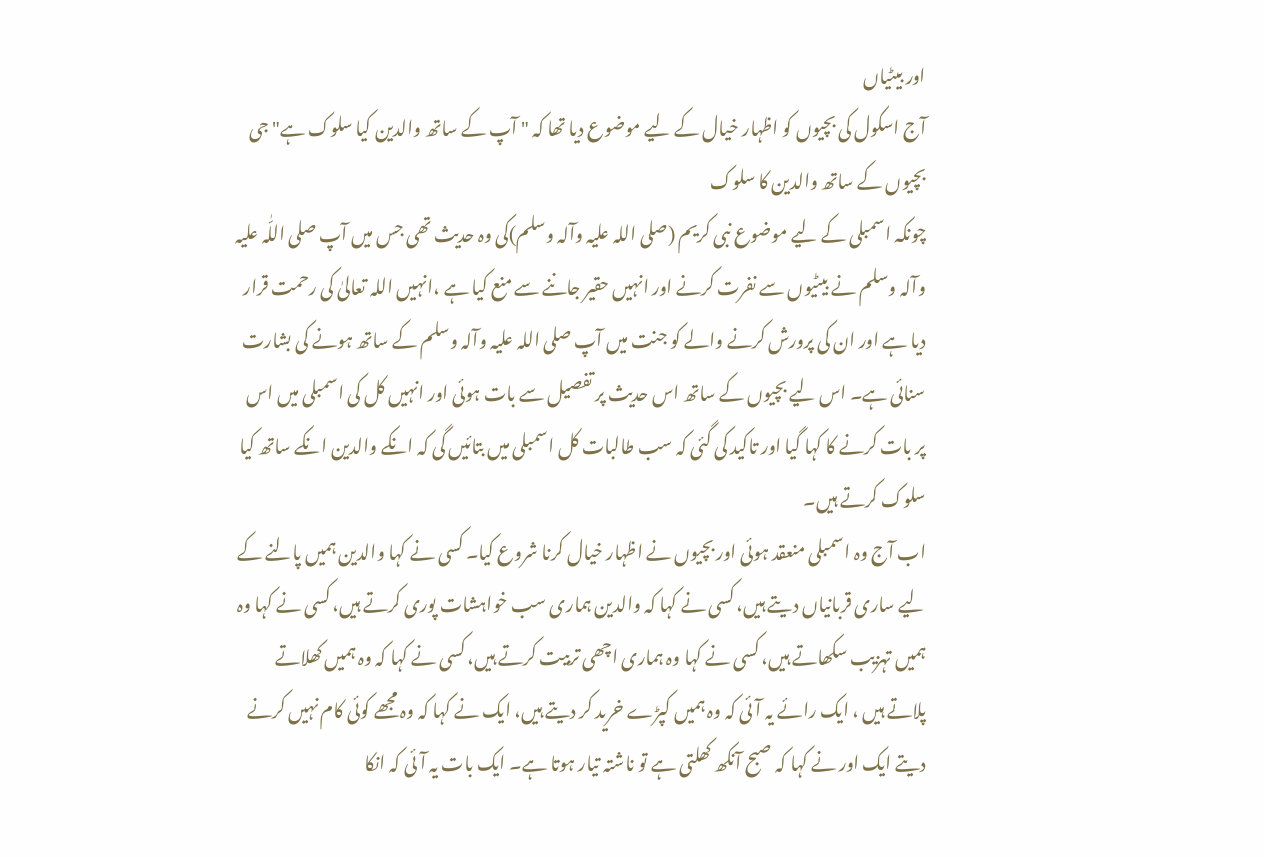اور بیٹیاں
آج اسکول کی بچیوں کو اظہار خیال کے لیے موضوع دیا تھا کہ " آپ کے ساتھ والدین کیا سلوک ہے" جی بچیوں کے ساتھ والدین کا سلوک
چونکہ اسمبلی کے لیے موضوع نبی کریم (صلی اللہ علیہ وآلہ وسلم)کی وہ حدیث تھی جس میں آپ صلی اللّٰہ علیہ وآلہ وسلم نے بیٹیوں سے نفرت کرنے اور انہیں حقیر جاننے سے منع کیا ہے ،انہیں اللہ تعالیٰ کی رحمت قرار دیا ہے اور ان کی پرورش کرنے والے کو جنت میں آپ صلی اللہ علیہ وآلہ وسلم کے ساتھ ہونے کی بشارت سنائی ہے۔ اس لیے بچیوں کے ساتھ اس حدیث پر تفصیل سے بات ہوئی اور انہیں کل کی اسمبلی میں اس پر بات کرنے کا کہا گیا اور تاکید کی گئی کہ سب طالبات کل اسمبلی میں بتائیں گی کہ انکے والدین انکے ساتھ کیا سلوک کرتے ہیں۔
اب آج وہ اسمبلی منعقد ہوئی اور بچیوں نے اظہار خیال کرنا شروع کیا۔ کسی نے کہا والدین ہمیں پالنے کے لیے ساری قربانیاں دیتے ہیں، کسی نے کہا کہ والدین ہماری سب خواہشات پوری کرتے ہیں، کسی نے کہا وہ ہمیں تہزیب سکھاتے ہیں، کسی نے کہا وہ ہماری اچھی تربیت کرتے ہیں، کسی نے کہا کہ وہ ہمیں کھلاتے پلاتے ہیں ، ایک رائے یہ آئی کہ وہ ہمیں کپڑے خرید کر دیتے ہیں، ایک نے کہا کہ وہ مجھے کوئی کام نہیں کرنے دیتے ایک اور نے کہا کہ صبح آنکھ کھلتی ہے تو ناشتہ تیار ہوتا ہے۔ ایک بات یہ آئی کہ انکا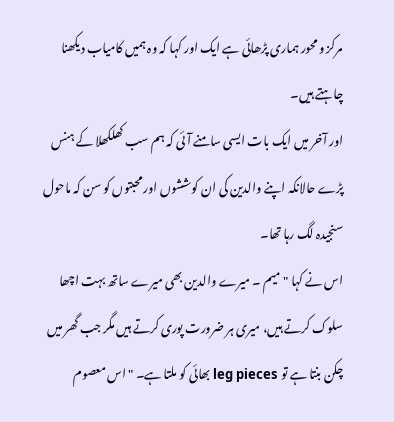مرکز و محور ہماری پڑھائی ہے ایک اور کہا کہ وہ ہمیں کامیاب دیکھنا چاہتے ہیں۔
اور آخر میں ایک بات ایسی سامنے آئی کہ ہم سب کھلکھلا کے ہنس پڑے حالانکہ اپنے والدین کی ان کوششوں اور محبتوں کو سن کہ ماحول سنجیدہ لگ رہا تھا۔
اس نے کہا " میم ۔ میرے والدین بھی میرے ساتھ بہت اچھا سلوک کرتے ہیں، میری ہر ضرورت پوری کرتے ہیں مگر جب گھر میں چکن بنتا ہے تو leg pieces بھائی کو ملتا ہے۔ " اس معصوم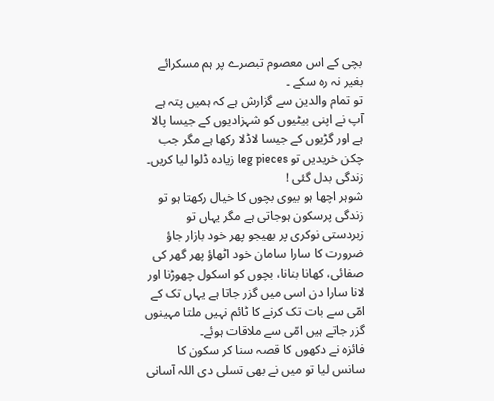بچی کے اس معصوم تبصرے پر ہم مسکرائے بغیر نہ رہ سکے ۔
تو تمام والدین سے گزارش ہے کہ ہمیں پتہ ہے آپ نے اپنی بیٹیوں کو شہزادیوں کے جیسا پالا ہے اور گڑیوں کے جیسا لاڈلا رکھا ہے مگر جب چکن خریدیں تو leg pieces زیادہ ڈلوا لیا کریں۔
زندگی بدل گئی !
شوہر اچھا ہو بیوی بچوں کا خیال رکھتا ہو تو زندگی پرسکون ہوجاتی ہے مگر یہاں تو زبردستی نوکری پر بھیجو پھر خود بازار جاؤ ضرورت کا سارا سامان خود اٹھاؤ پھر گھر کی صفائی، کھانا بنانا، بچوں کو اسکول چھوڑنا اور لانا سارا دن اسی میں گزر جاتا ہے یہاں تک کے امّی سے بات تک کرنے کا ٹائم نہیں ملتا مہینوں گزر جاتے ہیں امّی سے ملاقات ہوئے۔
فائزہ نے دکھوں کا قصہ سنا کر سکون کا سانس لیا تو میں نے بھی تسلی دی اللہ آسانی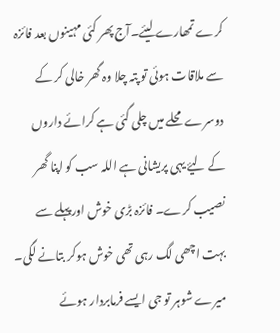کرے تمھارے لیئے۔آج پھر کئی مہینوں بعد فائزہ سے ملاقات ہوئی تو پتہ چلا وہ گھر خالی کر کے دوسرے محلے میں چلی گئی ہے کرائے داروں کے لیۓ یہی پریشانی ہے اللہ سب کو اپنا گھر نصیب کرے۔ فائزہ بڑی خوش اورپہلے سے بہت اچھی لگ رہی تھی خوش ہوکر بتانے لگی۔ میرے شوہر تو جی ایسے فرمابردار ہوئے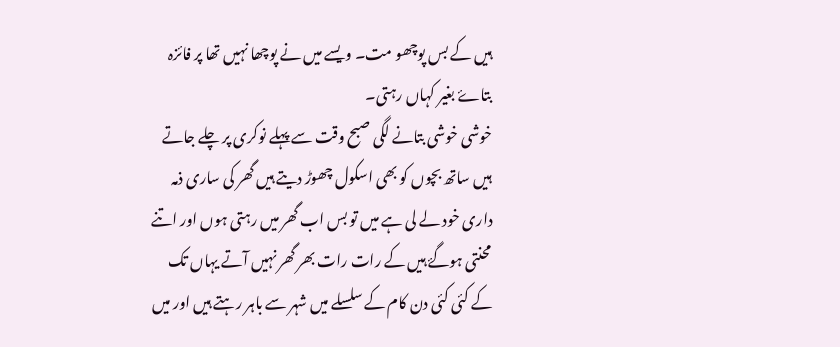ہیں کے بس پوچھو مت۔ ویسے میں نے پوچھا نہیں تھا پر فائزہ بتاۓ بغیر کہاں رہتی۔
خوشی خوشی بتانے لگی صبح وقت سے پہلے نوکری پر چلے جاتے ہیں ساتھ بچوں کو بھی اسکول چھوڑ دیتے ہیں گھر کی ساری ذمہ داری خود لے لی ہے میں تو بس اب گھر میں رہتی ہوں اور اتنے محنتی ہوگۓ ہیں کے رات رات بھر گھر نہیں آتے یہاں تک کے کئی کئی دن کام کے سلسلے میں شہر سے باہر رہتے ہیں اور میں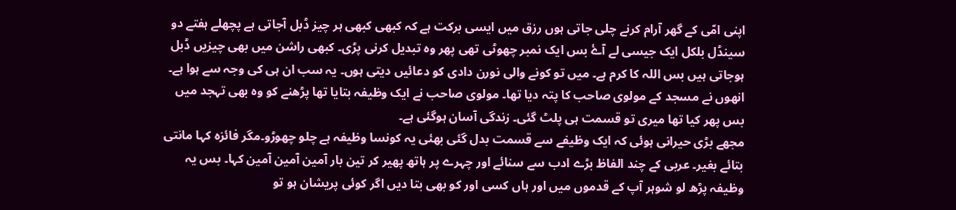اپنی امّی کے گھر آرام کرنے چلی جاتی ہوں رزق میں ایسی برکت ہے کہ کبھی کبھی ہر چیز ڈبل آجاتی ہے پچھلے ہفتے دو سینڈل بلکل ایک جیسی لے آۓ بس ایک نمبر چھوٹی تھی پھر وہ تبدیل کرنی پڑی۔ کبھی راشن میں بھی چیزیں ڈبل ہوجاتی ہیں بس اللہ کا کرم ہے۔ میں تو کونے والی نورن دادی کو دعائيں دیتی ہوں۔ یہ سب ان ہی کی وجہ سے ہوا ہے۔ انھوں نے مسجد کے مولوی صاحب کا پتہ دیا تھا۔ مولوی صاحب نے ایک وظیفہ بتایا تھا پڑھنے کو وہ بھی تہجد میں بس پھر کیا تھا میری تو قسمت ہی پلٹ گئی۔ زندگی آسان ہوگئی ہے۔
مجھے بڑی حیرانی ہوئی کہ ایک وظیفے سے قسمت بدل گئی بھئی یہ کونسا وظیفہ ہے چلو چھوڑو۔مگر فائزہ کہا مانتی بتائے بغیر۔ عربی کے چند الفاظ بڑے ادب سے سنائے اور چہرے پر ہاتھ پھیر کر تین بار آمین آمین آمین کہا۔ بس یہ وظیفہ پڑھ لو شوہر آپ کے قدموں میں اور ہاں کسی اور کو بھی بتا دیں اگر کوئی پریشان ہو تو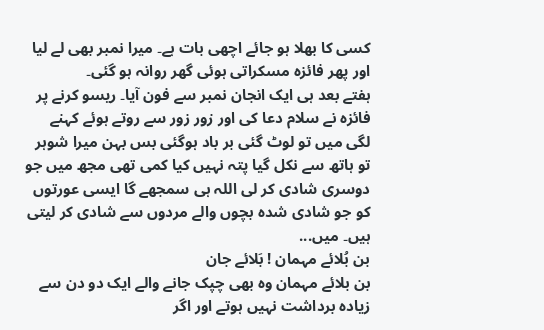کسی کا بھلا ہو جائے اچھی بات ہے۔ میرا نمبر بھی لے لیا اور پھر فائزہ مسکراتی ہوئی گھر روانہ ہو گئی۔
ہفتے بعد ہی ایک انجان نمبر سے فون آیا۔ ریسو کرنے پر فائزہ نے سلام دعا کی اور زور زور سے روتے ہوئے کہنے لگی میں تو لوٹ گئی بر باد ہوگئی بس بہن میرا شوہر تو ہاتھ سے نکل گیا پتہ نہیں کیا کمی تھی مجھ میں جو دوسری شادی کر لی اللہ ہی سمجھے گا ایسی عورتوں کو جو شادی شدہ بچوں والے مردوں سے شادی کر لیتی ہیں۔ میں...
بن بُلائے مہمان ! بَلائے جان
بن بلائے مہمان وہ بھی چپک جانے والے ایک دو دن سے زیادہ برداشت نہیں ہوتے اور اگر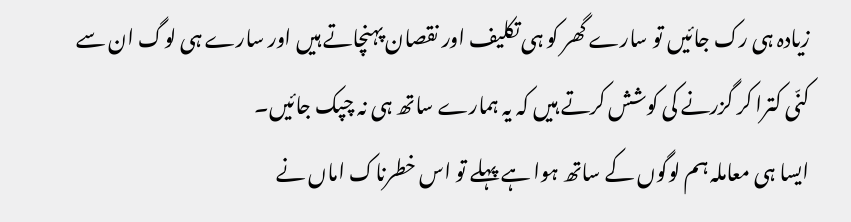زیادہ ہی رک جائیں تو سارے گھر کو ہی تکلیف اور نقصان پہنچاتے ہیں اور سارے ہی لوگ ان سے کنّی کترا کر گزرنے کی کوشش کرتے ہیں کہ یہ ہمارے ساتھ ہی نہ چپک جائیں۔
ایسا ہی معاملہ ہم لوگوں کے ساتھ ہوا ہے پہلے تو اس خطرناک اماں نے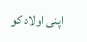اپنی اولاد کو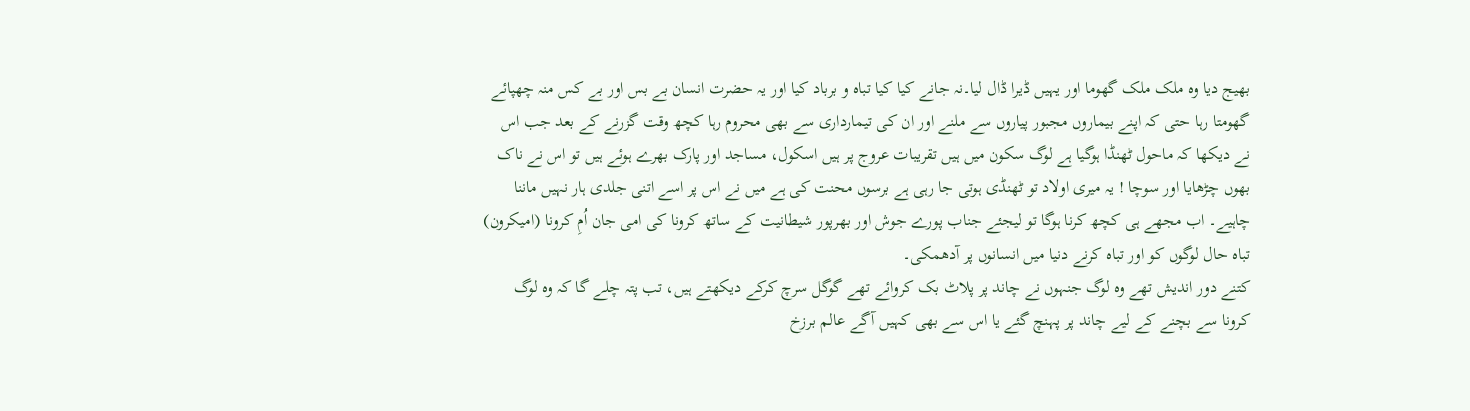بھیج دیا وہ ملک ملک گھوما اور یہیں ڈیرا ڈال لیا۔نہ جانے کیا کیا تباہ و برباد کیا اور یہ حضرت انسان بے بس اور بے کس منہ چھپائے گھومتا رہا حتی کہ اپنے بیماروں مجبور پیاروں سے ملنے اور ان کی تیمارداری سے بھی محروم رہا کچھ وقت گزرنے کے بعد جب اس نے دیکھا کہ ماحول ٹھنڈا ہوگیا ہے لوگ سکون میں ہیں تقریبات عروج پر ہیں اسکول، مساجد اور پارک بھرے ہوئے ہیں تو اس نے ناک بھوں چڑھایا اور سوچا ! یہ میری اولاد تو ٹھنڈی ہوتی جا رہی ہے برسوں محنت کی ہے میں نے اس پر اسے اتنی جلدی ہار نہیں ماننا چاہیے۔ اب مجھے ہی کچھ کرنا ہوگا تو لیجئے جناب پورے جوش اور بھرپور شیطانیت کے ساتھ کرونا کی امی جان اُمِ کرونا (امیکرون) تباہ حال لوگوں کو اور تباہ کرنے دنیا میں انسانوں پر آدھمکی۔
کتنے دور اندیش تھے وہ لوگ جنہوں نے چاند پر پلاٹ بک کروائے تھے گوگل سرچ کرکے دیکھتے ہیں، تب پتہ چلے گا کہ وہ لوگ کرونا سے بچنے کے لیے چاند پر پہنچ گئے یا اس سے بھی کہیں آگے عالم برزخ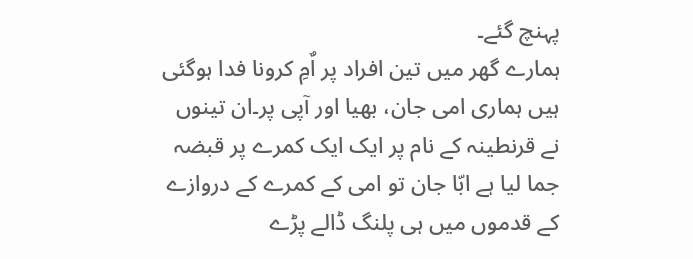پہنچ گئے۔
ہمارے گھر میں تین افراد پر اٌمِ کرونا فدا ہوگئی ہیں ہماری امی جان، بھیا اور آپی پر۔ان تینوں نے قرنطینہ کے نام پر ایک ایک کمرے پر قبضہ جما لیا ہے ابّا جان تو امی کے کمرے کے دروازے کے قدموں میں ہی پلنگ ڈالے پڑے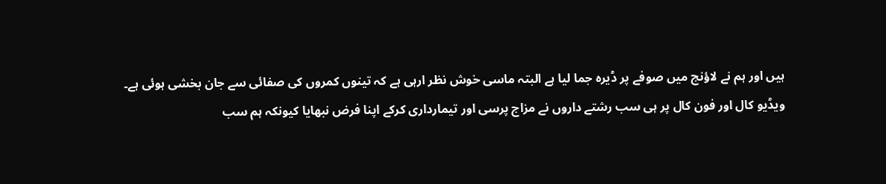ہیں اور ہم نے لاؤنج میں صوفے پر ڈیرہ جما لیا ہے البتہ ماسی خوش نظر ارہی ہے کہ تینوں کمروں کی صفائی سے جان بخشی ہوئی ہے۔
ویڈیو کال اور فون کال پر ہی سب رشتے داروں نے مزاج پرسی اور تیمارداری کرکے اپنا فرض نبھایا کیونکہ ہم سب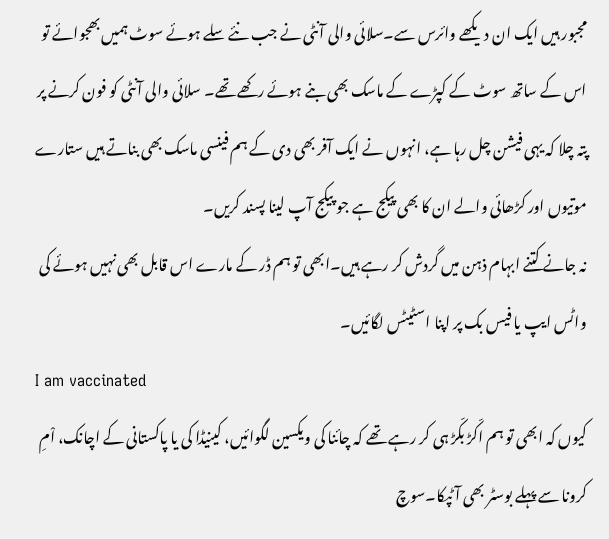مجبور ہیں ایک ان دیکھے وائرس سے۔سلائی والی آنٹی نے جب نئے سلے ہوئے سوٹ ہمیں بھجوائے تو اس کے ساتھ سوٹ کے کپڑے کے ماسک بھی بنے ہوئے رکھے تھے۔ سلائی والی آنٹی کو فون کرنے پر پتہ چلا کہ یہی فیشن چل رہا ہے، انہوں نے ایک آفر بھی دی کے ہم فینسی ماسک بھی بناتے ہیں ستارے موتیوں اور کڑھائی والے ان کا بھی پیکج ہے جو پیکج آپ لینا پسند کریں۔
نہ جانے کتنے ابہام ذہن میں گردش کر رہے ہیں۔ابھی تو ہم ڈر کے مارے اس قابل بھی نہیں ہوئے کی واٹس ایپ یا فیس بک پر اپنا اسٹیٹس لگائیں۔
I am vaccinated
کیوں کہ ابھی تو ہم اکّڑ بکّڑ ہی کر رہے تھے کہ چائنا کی ویکسین لگوائیں، کینیڈا کی یا پاکستانی کے اچانک، اْمِ کرونا سے پہلے بوسٹر بھی آٹپکا۔سوچ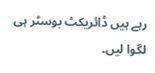رہے ہیں ڈائریکٹ بوسٹر ہی لگوا لیں۔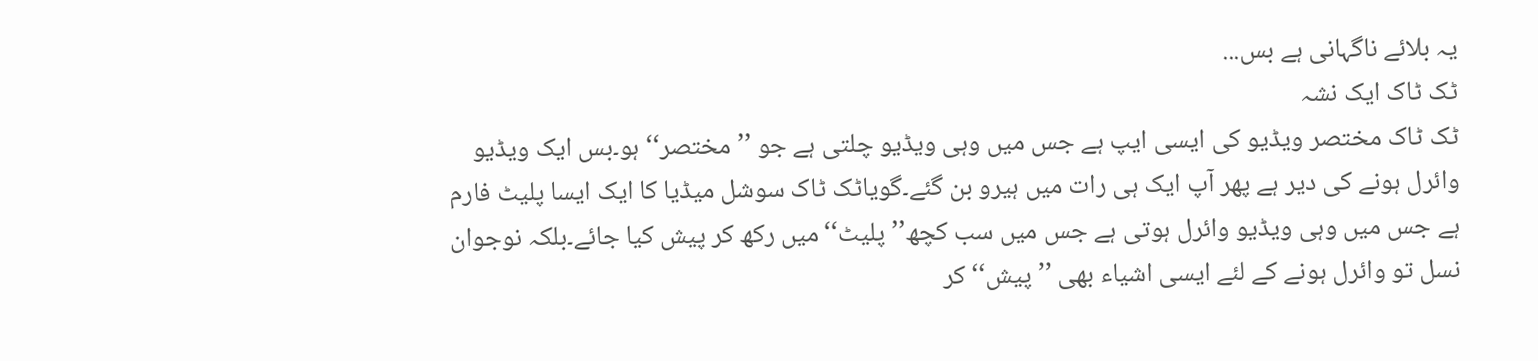یہ بلائے ناگہانی ہے بس...
ٹک ٹاک ایک نشہ
ٹک ٹاک مختصر ویڈیو کی ایسی ایپ ہے جس میں وہی ویڈیو چلتی ہے جو ’’مختصر‘‘ ہو۔بس ایک ویڈیو وائرل ہونے کی دیر ہے پھر آپ ایک ہی رات میں ہیرو بن گئے۔گویاٹک ٹاک سوشل میڈیا کا ایک ایسا پلیٹ فارم ہے جس میں وہی ویڈیو وائرل ہوتی ہے جس میں سب کچھ’’ پلیٹ‘‘میں رکھ کر پیش کیا جائے۔بلکہ نوجوان نسل تو وائرل ہونے کے لئے ایسی اشیاء بھی ’’پیش‘‘ کر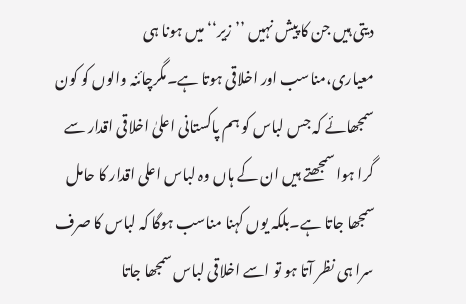دیتی ہیں جن کا پیش نہیں ’’زیر‘‘میں ہونا ہی معیاری،مناسب اور اخلاقی ہوتا ہے۔مگرچائنہ والوں کو کون سمجھائے کہ جس لباس کو ہم پاکستانی اعلیٰ اخلاقی اقدار سے گرا ہوا سمجھتے ہیں ان کے ہاں وہ لباس اعلی اقدار کا حامل سمجھا جاتا ہے۔بلکہ یوں کہنا مناسب ہوگا کہ لباس کا صرف سرا ہی نظر آتا ہو تو اسے اخلاقی لباس سمجھا جاتا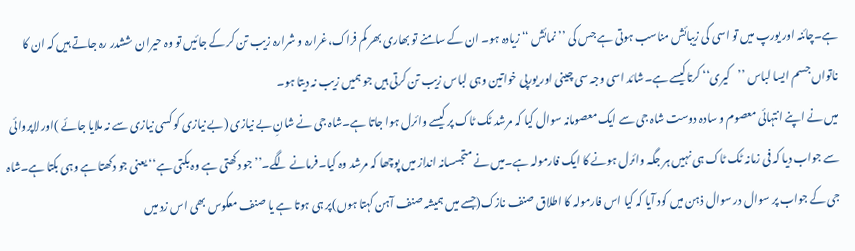ہے۔چائنہ اور یورپ میں تو اسی کی زیبائش مناسب ہوتی ہے جس کی ’’نمائش ‘‘زیادہ ہو۔ ان کے سامنے تو بھاری بھر کم فراک،غرارہ و شرارہ زیب تن کر کے جائیں تو وہ حیران ششدر رہ جاتے ہیں کہ ان کا ناتواں جسم ایسا لباس ’’کیری‘‘ کرتاکیسے ہے۔شائد اسی وجہ سی چینی اور یورپی خواتین وہی لباس زیب تن کرتی ہیں جو ہمیں زیب نہ دیتا ہو۔
میں نے اپنے انتہائی معصوم و سادہ دوست شاہ جی سے ایک معصومانہ سوال کیا کہ مرشد ٹک ٹاک پر کیسے وائرل ہوا جاتا ہے۔شاہ جی نے شانِ بے نیازی (بے نیازی کو کسی نیازی سے نہ ملایا جائے )اور لاپروائی سے جواب دیا کہ فی زمانہ ٹک ٹاک ہی نہیں ہر جگہ وائرل ہونے کا ایک فارمولہ ہے۔میں نے متجسسانہ انداز میں پوچھا کہ مرشد وہ کیا۔فرمانے لگے۔’’جو دکھتی ہے وہ بکتی ہے‘‘یعنی جو دکھتا ہے وہی بکتا ہے۔شاہ جی کے جواب پر سوال در سوال ذہن میں کود آیا کہ کیا اس فارمولہ کا اطلاق صنف نازک(جسے میں ہمیشہ صنف آہن کہتا ہوں)پر ہی ہوتا ہے یا صنف معکوس بھی اس زد میں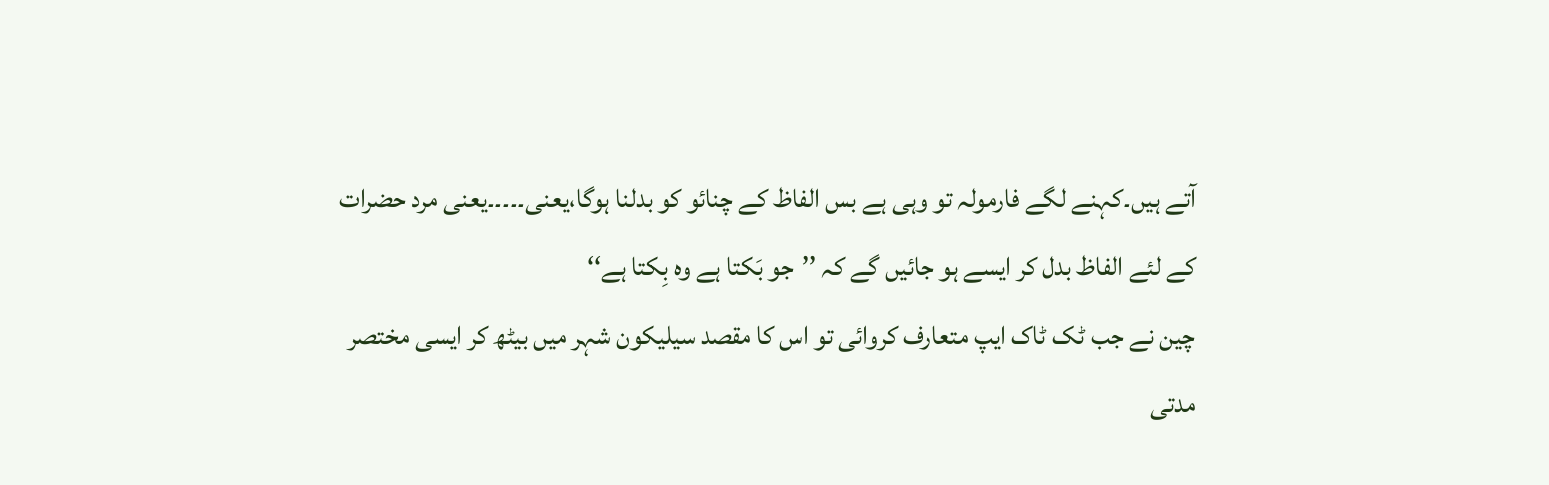آتے ہیں۔کہنے لگے فارمولہ تو وہی ہے بس الفاظ کے چنائو کو بدلنا ہوگا،یعنی۔۔۔۔۔یعنی مرد حضرات کے لئے الفاظ بدل کر ایسے ہو جائیں گے کہ ’’جو بَکتا ہے وہ بِکتا ہے‘‘
چین نے جب ٹک ٹاک ایپ متعارف کروائی تو اس کا مقصد سیلیکون شہر میں بیٹھ کر ایسی مختصر مدتی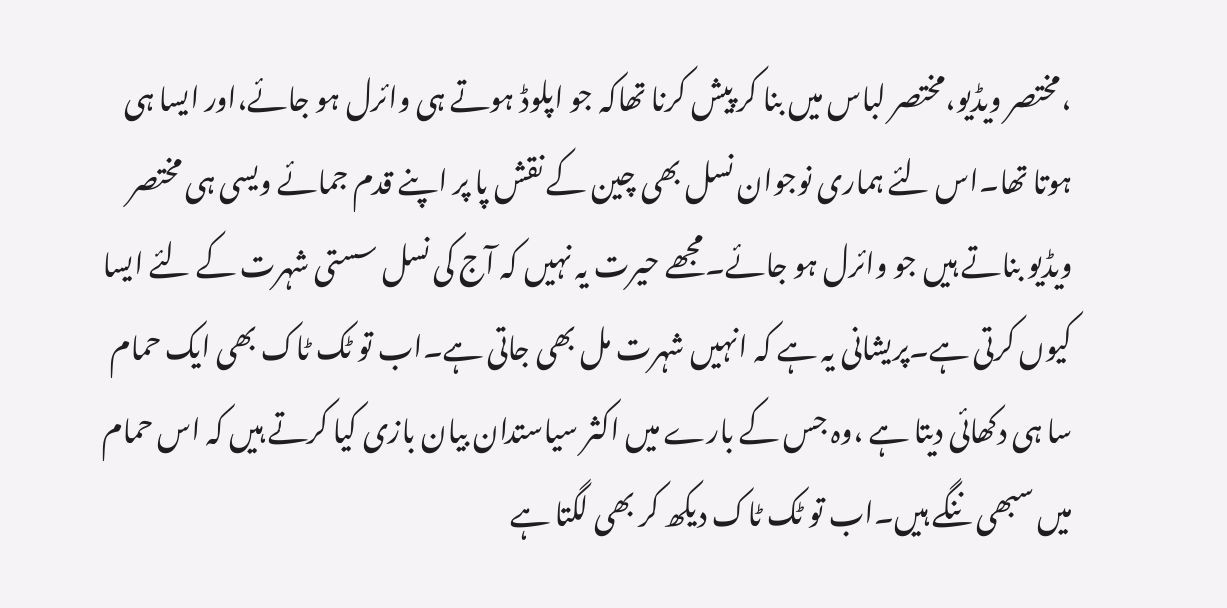،مختصر ویڈیو،مختصر لباس میں بنا کر پیش کرنا تھاکہ جو اپلوڈ ہوتے ہی وائرل ہو جائے،اور ایسا ہی ہوتا تھا۔اس لئے ہماری نوجوان نسل بھی چین کے نقش پا پر اپنے قدم جمائے ویسی ہی مختصر ویڈیو بناتے ہیں جو وائرل ہو جائے۔مجھے حیرت یہ نہیں کہ آج کی نسل سستی شہرت کے لئے ایسا کیوں کرتی ہے۔پریشانی یہ ہے کہ انہیں شہرت مل بھی جاتی ہے۔اب تو ٹک ٹاک بھی ایک حمام سا ہی دکھائی دیتا ہے ،وہ جس کے بارے میں اکثر سیاستدان بیان بازی کیا کرتے ہیں کہ اس حمام میں سبھی ننگے ہیں۔اب تو ٹک ٹاک دیکھ کر بھی لگتا ہے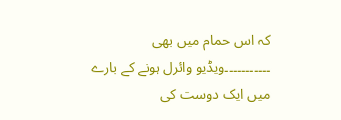کہ اس حمام میں بھی ۔۔۔۔۔۔۔۔۔۔۔ویڈیو وائرل ہونے کے بارے میں ایک دوست کی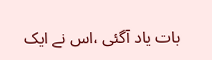بات یاد آگئی ،اس نے ایک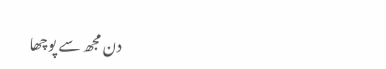دن مجھ سے پوچھا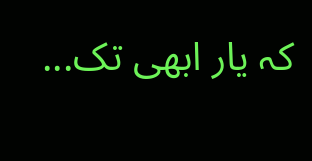کہ یار ابھی تک...